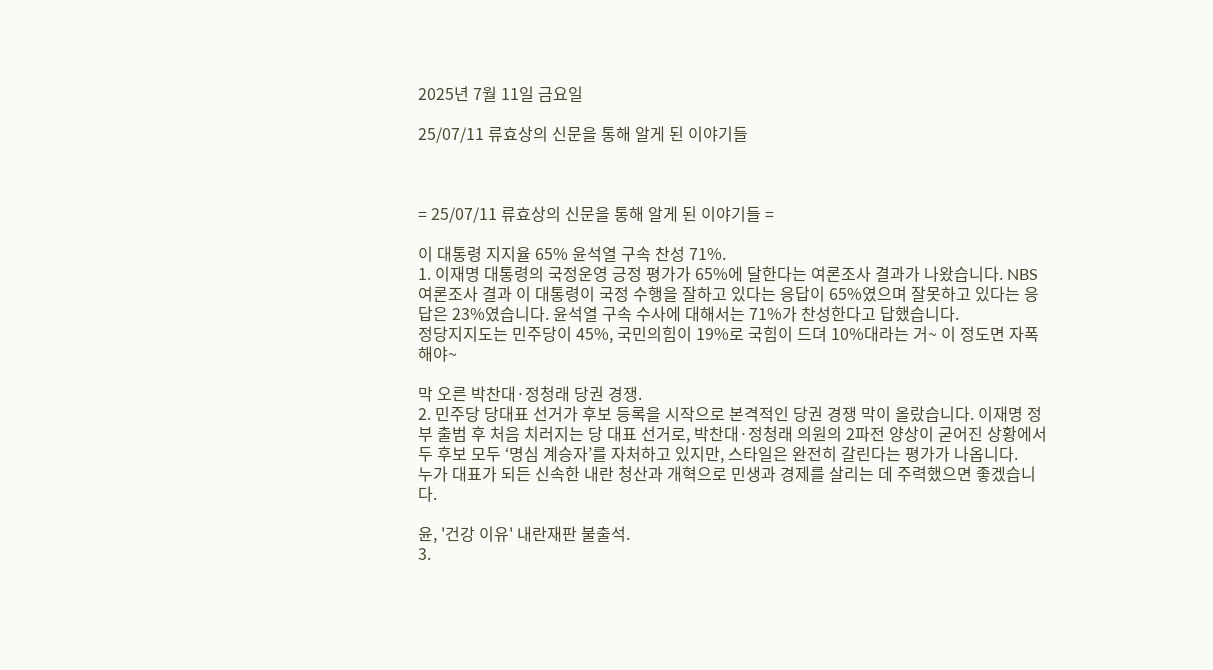2025년 7월 11일 금요일

25/07/11 류효상의 신문을 통해 알게 된 이야기들



= 25/07/11 류효상의 신문을 통해 알게 된 이야기들 =

이 대통령 지지율 65% 윤석열 구속 찬성 71%.
1. 이재명 대통령의 국정운영 긍정 평가가 65%에 달한다는 여론조사 결과가 나왔습니다. NBS 여론조사 결과 이 대통령이 국정 수행을 잘하고 있다는 응답이 65%였으며 잘못하고 있다는 응답은 23%였습니다. 윤석열 구속 수사에 대해서는 71%가 찬성한다고 답했습니다.
정당지지도는 민주당이 45%, 국민의힘이 19%로 국힘이 드뎌 10%대라는 거~ 이 정도면 자폭해야~

막 오른 박찬대·정청래 당권 경쟁.
2. 민주당 당대표 선거가 후보 등록을 시작으로 본격적인 당권 경쟁 막이 올랐습니다. 이재명 정부 출범 후 처음 치러지는 당 대표 선거로, 박찬대·정청래 의원의 2파전 양상이 굳어진 상황에서 두 후보 모두 ‘명심 계승자’를 자처하고 있지만, 스타일은 완전히 갈린다는 평가가 나옵니다.
누가 대표가 되든 신속한 내란 청산과 개혁으로 민생과 경제를 살리는 데 주력했으면 좋겠습니다.

윤, '건강 이유' 내란재판 불출석.
3.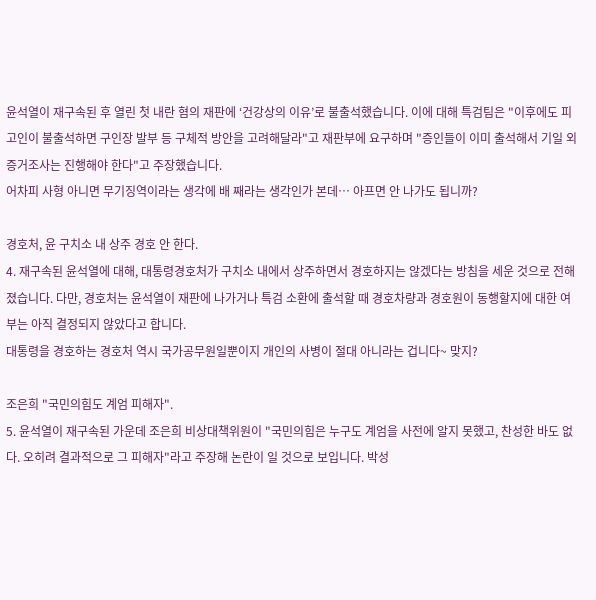윤석열이 재구속된 후 열린 첫 내란 혐의 재판에 ‘건강상의 이유’로 불출석했습니다. 이에 대해 특검팀은 "이후에도 피고인이 불출석하면 구인장 발부 등 구체적 방안을 고려해달라"고 재판부에 요구하며 "증인들이 이미 출석해서 기일 외 증거조사는 진행해야 한다"고 주장했습니다.
어차피 사형 아니면 무기징역이라는 생각에 배 째라는 생각인가 본데… 아프면 안 나가도 됩니까?

경호처, 윤 구치소 내 상주 경호 안 한다.
4. 재구속된 윤석열에 대해, 대통령경호처가 구치소 내에서 상주하면서 경호하지는 않겠다는 방침을 세운 것으로 전해졌습니다. 다만, 경호처는 윤석열이 재판에 나가거나 특검 소환에 출석할 때 경호차량과 경호원이 동행할지에 대한 여부는 아직 결정되지 않았다고 합니다.
대통령을 경호하는 경호처 역시 국가공무원일뿐이지 개인의 사병이 절대 아니라는 겁니다~ 맞지?

조은희 "국민의힘도 계엄 피해자".
5. 윤석열이 재구속된 가운데 조은희 비상대책위원이 "국민의힘은 누구도 계엄을 사전에 알지 못했고, 찬성한 바도 없다. 오히려 결과적으로 그 피해자"라고 주장해 논란이 일 것으로 보입니다. 박성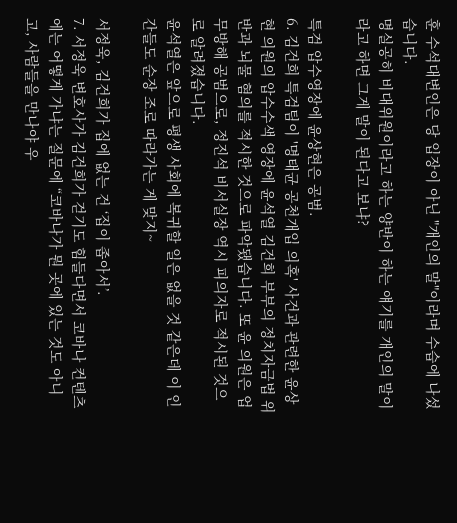훈 수석대변인은 당 입장이 아닌 "개인의 말"이라며 수습에 나섰습니다.
명실공히 비대위원이라고 하는 양반이 하는 얘기를 개인의 말이라고 하면 그게 말이 된다고 보냐?

특검 압수영장에 윤상현은 공범.
6. 김건희 특검팀이 '명태균 공천개입 의혹' 사건과 관련한 윤상현 의원의 압수수색 영장에 윤석열 김건희 부부의 정치자금법 위반과 뇌물 혐의를 적시한 것으로 파악됐습니다. 또 윤 의원은 업무방해 공범으로, 정진석 비서실장 역시 피의자로 적시된 것으로 알려졌습니다.
윤석열은 앞으로 평생 사회에 복귀할 일은 없을 것 같은데 이 인간들도 순장 조로 따라가는 게 맞지~

서정욱, 김건희가 집에 없는 건 ‘집이 좁아서’.
7. 서정욱 변호사가 김건희가 걷기도 힘들다면서 코바나 컨텐츠에는 어떻게 가냐는 질문에 “코바나가 뭔 곳에 있는 것도 아니고, 사람들을 만나야 우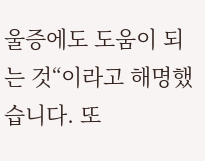울증에도 도움이 되는 것“이라고 해명했습니다. 또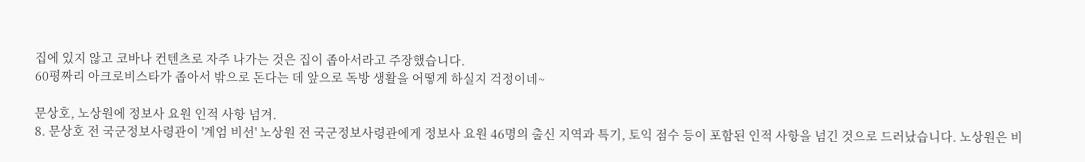집에 있지 않고 코바나 컨텐츠로 자주 나가는 것은 집이 좁아서라고 주장했습니다.
60평짜리 아크로비스타가 좁아서 밖으로 돈다는 데 앞으로 독방 생활을 어떻게 하실지 걱정이네~

문상호, 노상원에 정보사 요원 인적 사항 넘겨.
8. 문상호 전 국군정보사령관이 '계엄 비선' 노상원 전 국군정보사령관에게 정보사 요원 46명의 출신 지역과 특기, 토익 점수 등이 포함된 인적 사항을 넘긴 것으로 드러났습니다. 노상원은 비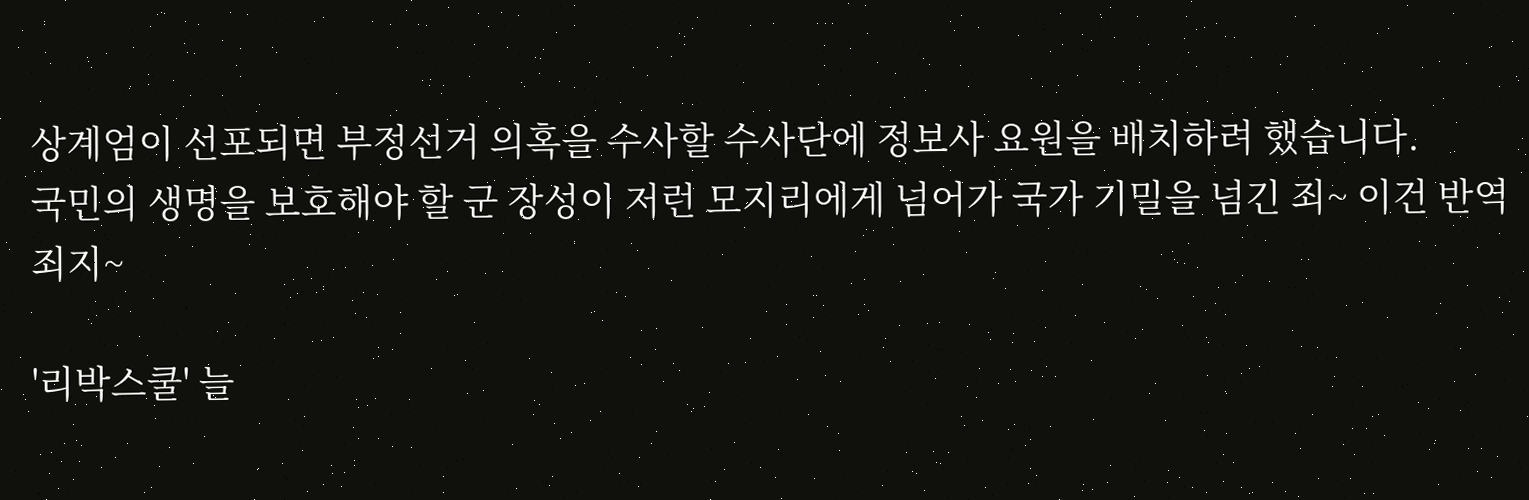상계엄이 선포되면 부정선거 의혹을 수사할 수사단에 정보사 요원을 배치하려 했습니다.
국민의 생명을 보호해야 할 군 장성이 저런 모지리에게 넘어가 국가 기밀을 넘긴 죄~ 이건 반역죄지~

'리박스쿨' 늘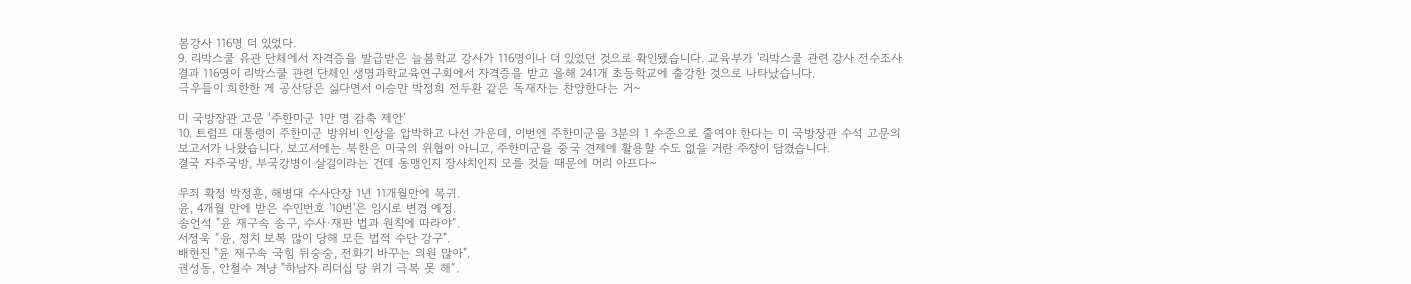봄강사 116명 더 있었다.
9. 리박스쿨 유관 단체에서 자격증을 발급받은 늘봄학교 강사가 116명이나 더 있었던 것으로 확인됐습니다. 교육부가 '리박스쿨 관련 강사 전수조사 결과 116명이 리박스쿨 관련 단체인 생명과학교육연구회에서 자격증을 받고 올해 241개 초등학교에 출강한 것으로 나타났습니다.
극우들이 희한한 게 공산당은 싫다면서 이승만 박정희 전두환 같은 독재자는 찬양한다는 거~

미 국방장관 고문 ‘주한미군 1만 명 감축 제안’
10. 트럼프 대통령이 주한미군 방위비 인상을 압박하고 나선 가운데, 이번엔 주한미군을 3분의 1 수준으로 줄여야 한다는 미 국방장관 수석 고문의 보고서가 나왔습니다. 보고서에는 북한은 미국의 위협이 아니고, 주한미군을 중국 견제에 활용할 수도 없을 거란 주장이 담겼습니다.
결국 자주국방, 부국강병이 살길이라는 건데 동맹인지 장사치인지 모를 것들 때문에 머리 아프다~

무죄 확정 박정훈, 해병대 수사단장 1년 11개월만에 복귀.
윤, 4개월 만에 받은 수인번호 '10번'은 임시로 변경 예정.
송언석 "윤 재구속 송구, 수사·재판 법과 원칙에 따라야“.
서정욱 “윤, 정치 보복 많이 당해 모든 법적 수단 강구".
배현진 "윤 재구속 국힘 뒤숭숭, 전화기 바꾸는 의원 많아".
권성동, 안철수 겨냥 "하남자 리더십 당 위기 극복 못 해“.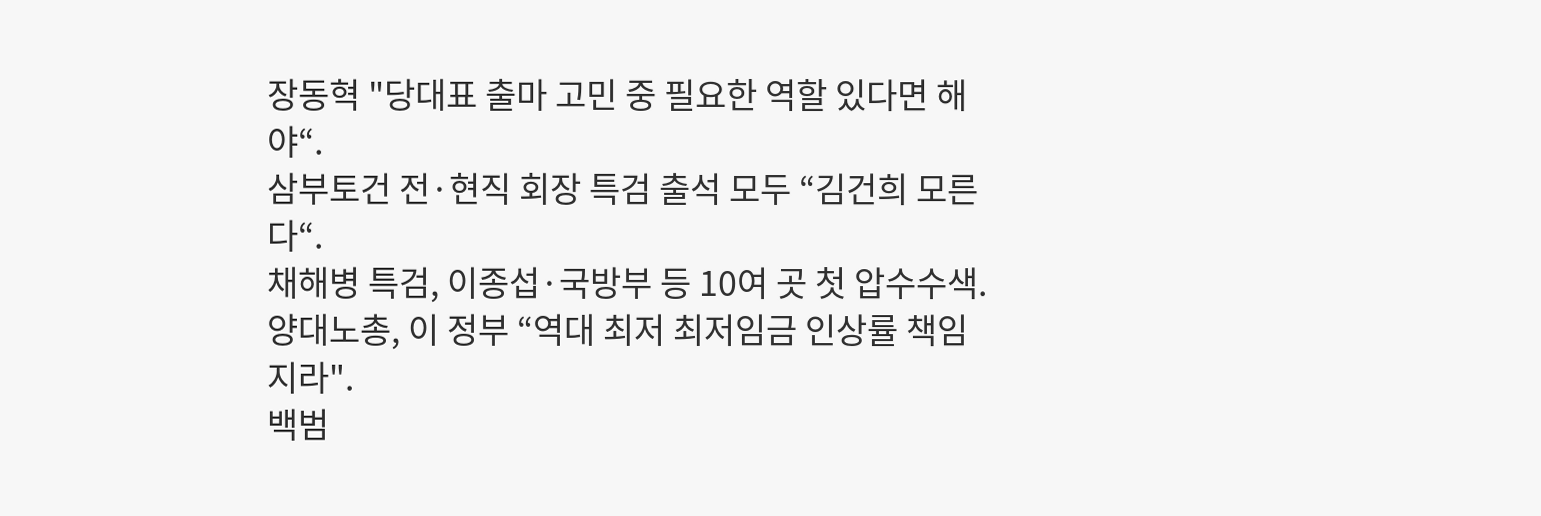장동혁 "당대표 출마 고민 중 필요한 역할 있다면 해야“.
삼부토건 전·현직 회장 특검 출석 모두 “김건희 모른다“.
채해병 특검, 이종섭·국방부 등 10여 곳 첫 압수수색.
양대노총, 이 정부 “역대 최저 최저임금 인상률 책임지라".
백범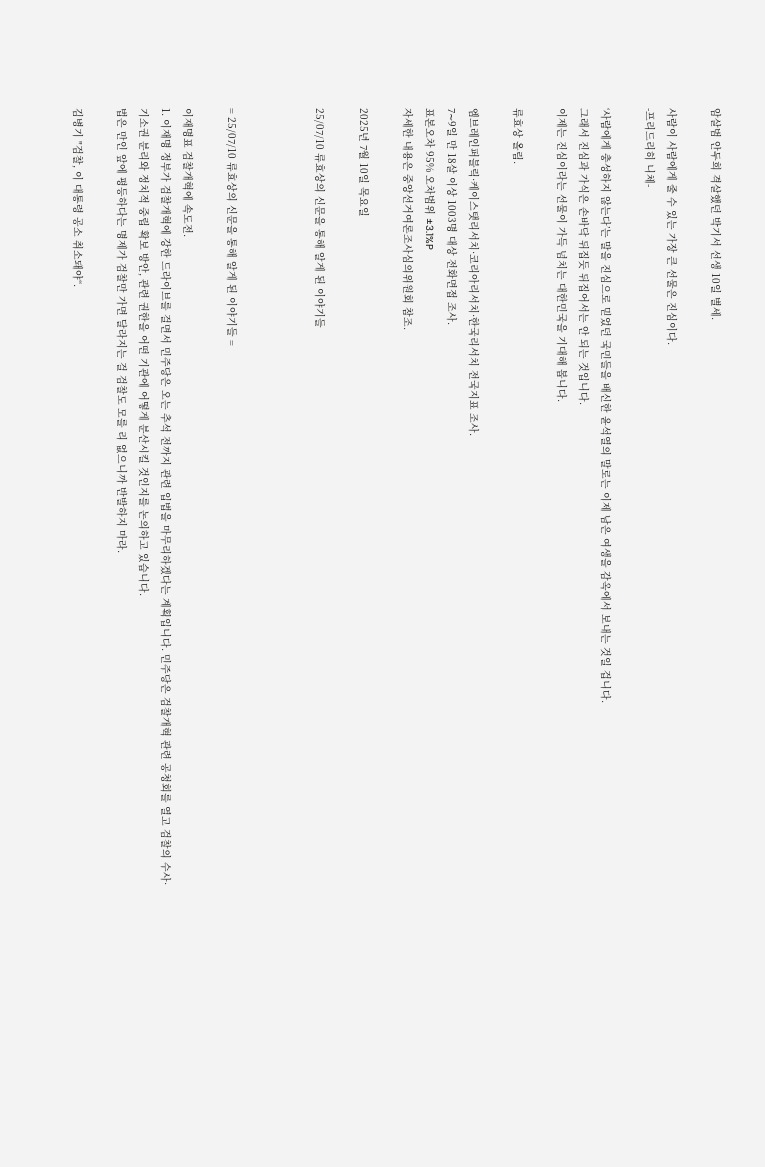암살범 안두희 격살했던 박기서 선생 10일 별세.

사람이 사람에게 줄 수 있는 가장 큰 선물은 진심이다.
-프리드리히 니체-

‘사람에게 충성하지 않는다’는 말을 진심으로 믿었던 국민들을 배신한 윤석열의 말로는 이제 남은 여생을 감옥에서 보내는 것일 겁니다.
그래서 진심과 가식은 손바닥 뒤집듯 뒤집어서는 안 되는 것입니다.
이제는 진심이라는 선물이 가득 넘치는 대한민국을 기대해 봅니다.

류효상 올림.

엠브레인퍼블릭·케이스탯리서치·코리아리서치·한국리서치 전국지표 조사.
7∼9일 만 18살 이상 1003명 대상 전화면접 조사.
표본오차 95% 오차범위 ±3.1%P
자세한 내용은 중앙선거여론조사심의위원회 참조.

2025년 7월 10일 목요일

25/07/10 류효상의 신문을 통해 알게 된 이야기들



= 25/07/10 류효상의 신문을 통해 알게 된 이야기들 =

이재명표 검찰개혁에 속도전.
1. 이재명 정부가 검찰개혁에 강한 드라이브를 걸면서 민주당은 오는 추석 전까지 관련 입법을 마무리하겠다는 계획입니다. 민주당은 검찰개혁 관련 공청회를 열고 검찰의 수사·기소권 분리와 정치적 중립 확보 방안, 관련 권한을 어떤 기관에 어떻게 분산시킬 것인지를 논의하고 있습니다.
법은 만인 앞에 평등하다는 명제가 검찰만 가면 달라지는 걸 검찰도 모를 리 없으니까 반발하지 마라.

김병기 "검찰, 이 대통령 공소 취소돼야“.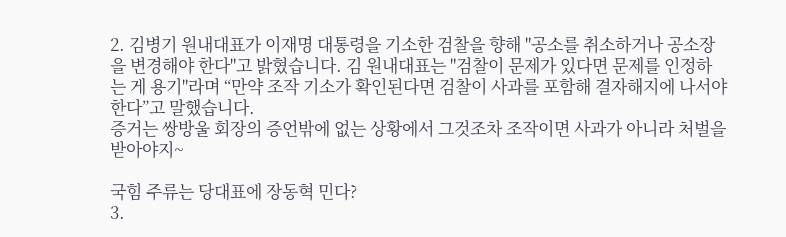2. 김병기 원내대표가 이재명 대통령을 기소한 검찰을 향해 "공소를 취소하거나 공소장을 변경해야 한다"고 밝혔습니다. 김 원내대표는 "검찰이 문제가 있다면 문제를 인정하는 게 용기"라며 “만약 조작 기소가 확인된다면 검찰이 사과를 포함해 결자해지에 나서야 한다”고 말했습니다.
증거는 쌍방울 회장의 증언밖에 없는 상황에서 그것조차 조작이면 사과가 아니라 처벌을 받아야지~

국힘 주류는 당대표에 장동혁 민다?
3.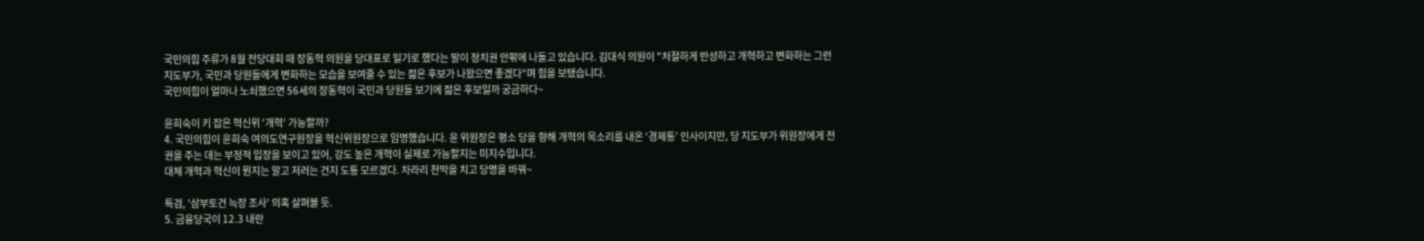국민의힘 주류가 8월 전당대회 때 장동혁 의원을 당대표로 밀기로 했다는 말이 정치권 안팎에 나돌고 있습니다. 김대식 의원이 "처절하게 반성하고 개혁하고 변화하는 그런 지도부가, 국민과 당원들에게 변화하는 모습을 보여줄 수 있는 젊은 후보가 나왔으면 좋겠다“며 힘을 보탰습니다.
국민의힘이 얼마나 노쇠했으면 56세의 장동혁이 국민과 당원들 보기에 젊은 후보일까 궁금하다~

윤희숙이 키 잡은 혁신위 ‘개혁' 가능할까?
4. 국민의힘이 윤희숙 여의도연구원장을 혁신위원장으로 임명했습니다. 윤 위원장은 평소 당을 향해 개혁의 목소리를 내온 ‘경제통’ 인사이지만, 당 지도부가 위원장에게 전권을 주는 데는 부정적 입장을 보이고 있어, 강도 높은 개혁이 실제로 가능할지는 미지수입니다.
대체 개혁과 혁신이 뭔지는 알고 저러는 건지 도통 모르겠다. 차라리 천막을 치고 당명을 바꿔~

특검, '삼부토건 늑장 조사' 의혹 살펴볼 듯.
5. 금융당국이 12.3 내란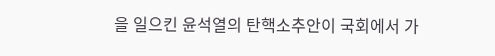을 일으킨 윤석열의 탄핵소추안이 국회에서 가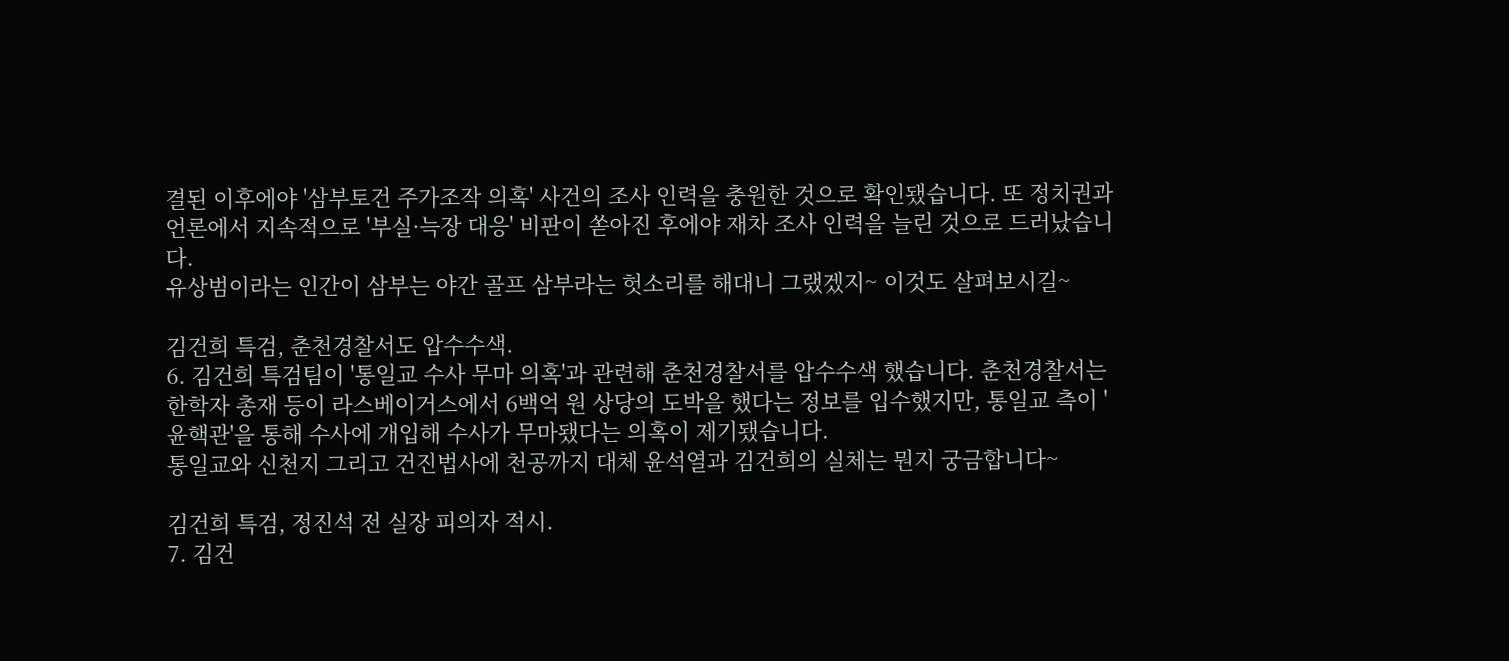결된 이후에야 '삼부토건 주가조작 의혹' 사건의 조사 인력을 충원한 것으로 확인됐습니다. 또 정치권과 언론에서 지속적으로 '부실·늑장 대응' 비판이 쏟아진 후에야 재차 조사 인력을 늘린 것으로 드러났습니다.
유상범이라는 인간이 삼부는 야간 골프 삼부라는 헛소리를 해대니 그랬겠지~ 이것도 살펴보시길~

김건희 특검, 춘천경찰서도 압수수색.
6. 김건희 특검팀이 '통일교 수사 무마 의혹'과 관련해 춘천경찰서를 압수수색 했습니다. 춘천경찰서는 한학자 총재 등이 라스베이거스에서 6백억 원 상당의 도박을 했다는 정보를 입수했지만, 통일교 측이 '윤핵관'을 통해 수사에 개입해 수사가 무마됐다는 의혹이 제기됐습니다.
통일교와 신천지 그리고 건진법사에 천공까지 대체 윤석열과 김건희의 실체는 뭔지 궁금합니다~

김건희 특검, 정진석 전 실장 피의자 적시.
7. 김건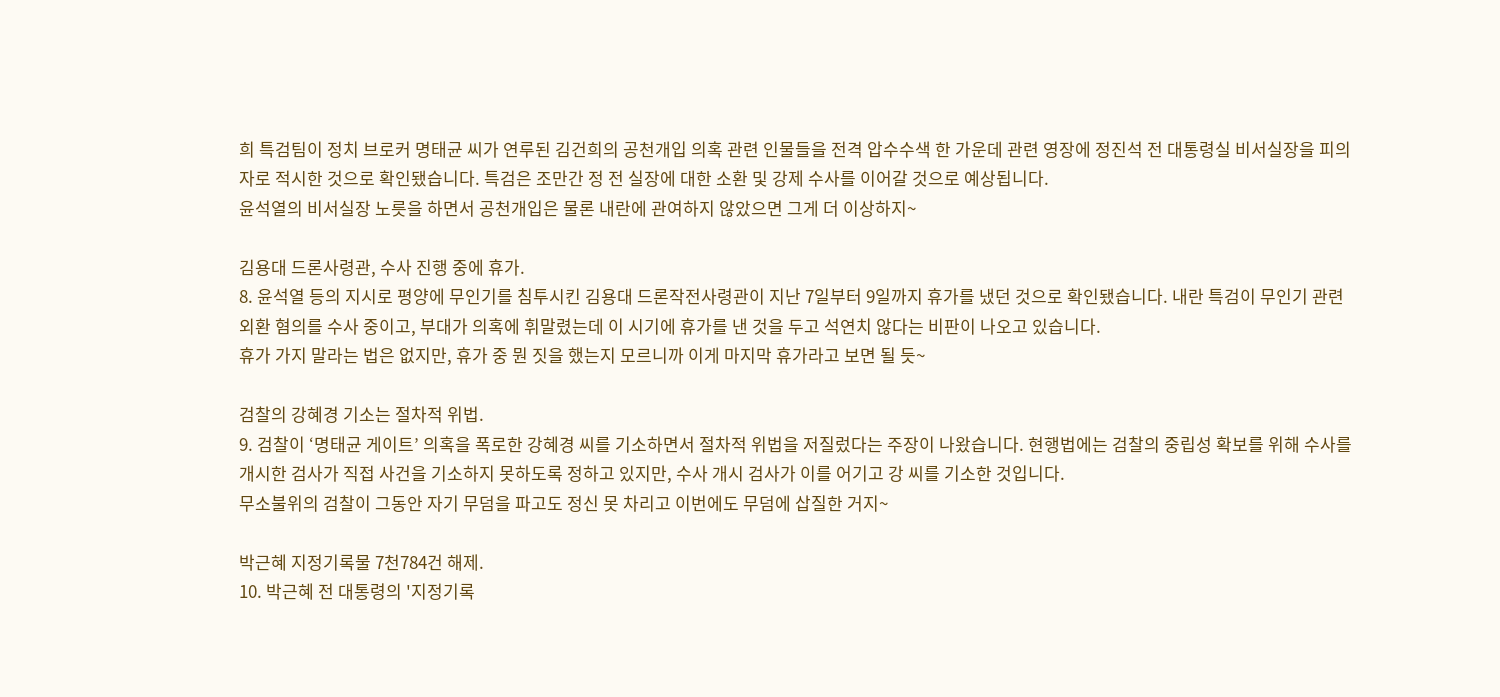희 특검팀이 정치 브로커 명태균 씨가 연루된 김건희의 공천개입 의혹 관련 인물들을 전격 압수수색 한 가운데 관련 영장에 정진석 전 대통령실 비서실장을 피의자로 적시한 것으로 확인됐습니다. 특검은 조만간 정 전 실장에 대한 소환 및 강제 수사를 이어갈 것으로 예상됩니다.
윤석열의 비서실장 노릇을 하면서 공천개입은 물론 내란에 관여하지 않았으면 그게 더 이상하지~

김용대 드론사령관, 수사 진행 중에 휴가.
8. 윤석열 등의 지시로 평양에 무인기를 침투시킨 김용대 드론작전사령관이 지난 7일부터 9일까지 휴가를 냈던 것으로 확인됐습니다. 내란 특검이 무인기 관련 외환 혐의를 수사 중이고, 부대가 의혹에 휘말렸는데 이 시기에 휴가를 낸 것을 두고 석연치 않다는 비판이 나오고 있습니다.
휴가 가지 말라는 법은 없지만, 휴가 중 뭔 짓을 했는지 모르니까 이게 마지막 휴가라고 보면 될 듯~

검찰의 강혜경 기소는 절차적 위법.
9. 검찰이 ‘명태균 게이트’ 의혹을 폭로한 강혜경 씨를 기소하면서 절차적 위법을 저질렀다는 주장이 나왔습니다. 현행법에는 검찰의 중립성 확보를 위해 수사를 개시한 검사가 직접 사건을 기소하지 못하도록 정하고 있지만, 수사 개시 검사가 이를 어기고 강 씨를 기소한 것입니다.
무소불위의 검찰이 그동안 자기 무덤을 파고도 정신 못 차리고 이번에도 무덤에 삽질한 거지~

박근혜 지정기록물 7천784건 해제.
10. 박근혜 전 대통령의 '지정기록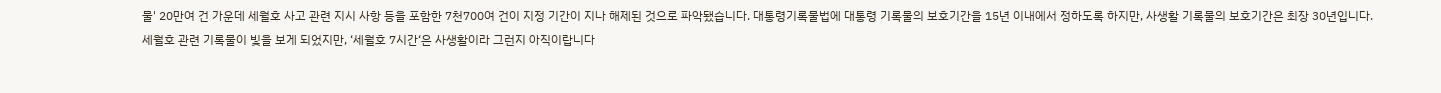물' 20만여 건 가운데 세월호 사고 관련 지시 사항 등을 포함한 7천700여 건이 지정 기간이 지나 해제된 것으로 파악됐습니다. 대통령기록물법에 대통령 기록물의 보호기간을 15년 이내에서 정하도록 하지만, 사생활 기록물의 보호기간은 최장 30년입니다.
세월호 관련 기록물이 빛을 보게 되었지만, ‘세월호 7시간‘은 사생활이라 그런지 아직이랍니다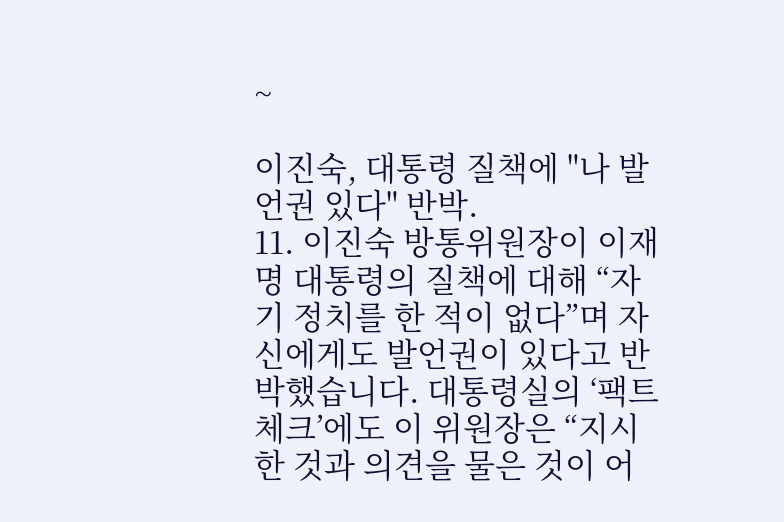~

이진숙, 대통령 질책에 "나 발언권 있다" 반박.
11. 이진숙 방통위원장이 이재명 대통령의 질책에 대해 “자기 정치를 한 적이 없다”며 자신에게도 발언권이 있다고 반박했습니다. 대통령실의 ‘팩트체크’에도 이 위원장은 “지시한 것과 의견을 물은 것이 어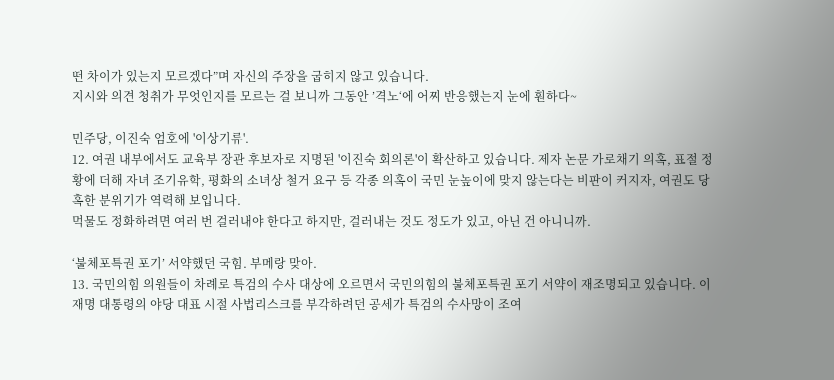떤 차이가 있는지 모르겠다”며 자신의 주장을 굽히지 않고 있습니다.
지시와 의견 청취가 무엇인지를 모르는 걸 보니까 그동안 ’격노‘에 어찌 반응했는지 눈에 훤하다~

민주당, 이진숙 엄호에 '이상기류'.
12. 여권 내부에서도 교육부 장관 후보자로 지명된 '이진숙 회의론'이 확산하고 있습니다. 제자 논문 가로채기 의혹, 표절 정황에 더해 자녀 조기유학, 평화의 소녀상 철거 요구 등 각종 의혹이 국민 눈높이에 맞지 않는다는 비판이 커지자, 여권도 당혹한 분위기가 역력해 보입니다.
먹물도 정화하려면 여러 번 걸러내야 한다고 하지만, 걸러내는 것도 정도가 있고, 아닌 건 아니니까.

‘불체포특권 포기’ 서약했던 국힘. 부메랑 맞아.
13. 국민의힘 의원들이 차례로 특검의 수사 대상에 오르면서 국민의힘의 불체포특권 포기 서약이 재조명되고 있습니다. 이재명 대통령의 야당 대표 시절 사법리스크를 부각하려던 공세가 특검의 수사망이 조여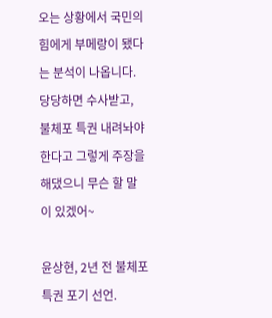오는 상황에서 국민의힘에게 부메랑이 됐다는 분석이 나옵니다.
당당하면 수사받고, 불체포 특권 내려놔야 한다고 그렇게 주장을 해댔으니 무슨 할 말이 있겠어~

윤상현, 2년 전 불체포특권 포기 선언.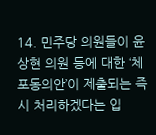14. 민주당 의원들이 윤상현 의원 등에 대한 ‘체포동의안’이 제출되는 즉시 처리하겠다는 입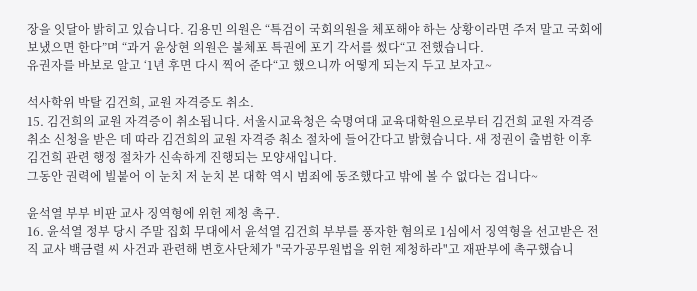장을 잇달아 밝히고 있습니다. 김용민 의원은 “특검이 국회의원을 체포해야 하는 상황이라면 주저 말고 국회에 보냈으면 한다”며 “과거 윤상현 의원은 불체포 특권에 포기 각서를 썼다“고 전했습니다.
유권자를 바보로 알고 ‘1년 후면 다시 찍어 준다“고 했으니까 어떻게 되는지 두고 보자고~

석사학위 박탈 김건희, 교원 자격증도 취소.
15. 김건희의 교원 자격증이 취소됩니다. 서울시교육청은 숙명여대 교육대학원으로부터 김건희 교원 자격증 취소 신청을 받은 데 따라 김건희의 교원 자격증 춰소 절차에 들어간다고 밝혔습니다. 새 정권이 출범한 이후 김건희 관련 행정 절차가 신속하게 진행되는 모양새입니다.
그동안 권력에 빌붙어 이 눈치 저 눈치 본 대학 역시 범죄에 동조했다고 밖에 볼 수 없다는 겁니다~

윤석열 부부 비판 교사 징역형에 위헌 제청 촉구.
16. 윤석열 정부 당시 주말 집회 무대에서 윤석열 김건희 부부를 풍자한 혐의로 1심에서 징역형을 선고받은 전직 교사 백금렬 씨 사건과 관련해 변호사단체가 "국가공무원법을 위헌 제청하라"고 재판부에 촉구했습니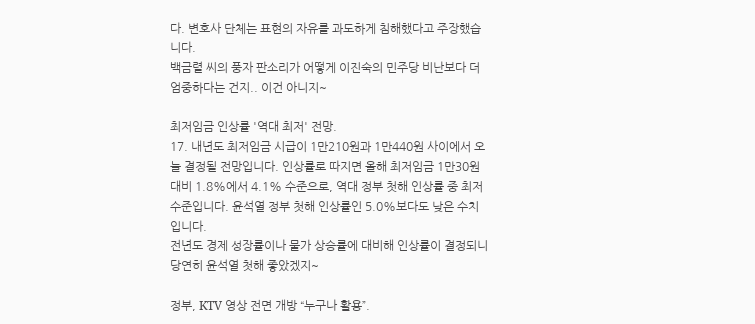다. 변호사 단체는 표현의 자유를 과도하게 침해했다고 주장했습니다.
백금렬 씨의 풍자 판소리가 어떻게 이진숙의 민주당 비난보다 더 엄중하다는 건지.. 이건 아니지~

최저임금 인상률 '역대 최저' 전망.
17. 내년도 최저임금 시급이 1만210원과 1만440원 사이에서 오늘 결정될 전망입니다. 인상률로 따지면 올해 최저임금 1만30원 대비 1.8%에서 4.1% 수준으로, 역대 정부 첫해 인상률 중 최저 수준입니다. 윤석열 정부 첫해 인상률인 5.0%보다도 낮은 수치입니다.
전년도 경제 성장률이나 물가 상승률에 대비해 인상률이 결정되니 당연히 윤석열 첫해 좋았겠지~

정부, KTV 영상 전면 개방 “누구나 활용”.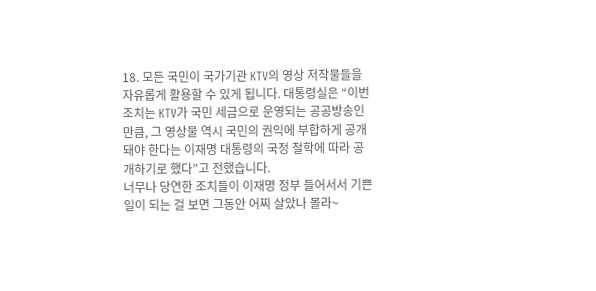18. 모든 국민이 국가기관 KTV의 영상 저작물들을 자유롭게 활용할 수 있게 됩니다. 대통령실은 “이번 조치는 KTV가 국민 세금으로 운영되는 공공방송인 만큼, 그 영상물 역시 국민의 권익에 부합하게 공개돼야 한다는 이재명 대통령의 국정 철학에 따라 공개하기로 했다”고 전했습니다.
너무나 당연한 조치들이 이재명 정부 들어서서 기쁜 일이 되는 걸 보면 그동안 어찌 살았나 몰라~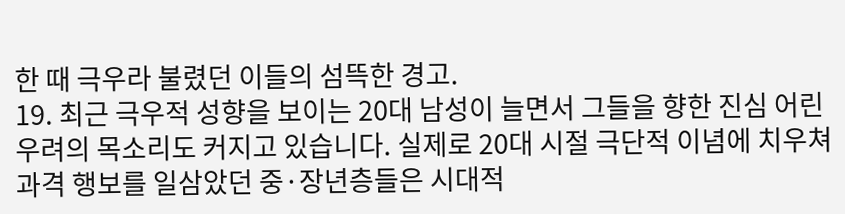한 때 극우라 불렸던 이들의 섬뜩한 경고.
19. 최근 극우적 성향을 보이는 20대 남성이 늘면서 그들을 향한 진심 어린 우려의 목소리도 커지고 있습니다. 실제로 20대 시절 극단적 이념에 치우쳐 과격 행보를 일삼았던 중·장년층들은 시대적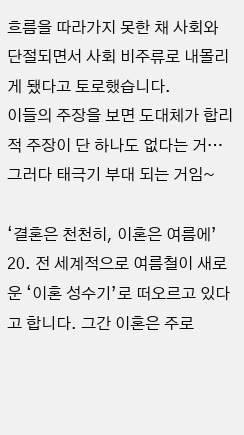흐름을 따라가지 못한 채 사회와 단절되면서 사회 비주류로 내몰리게 됐다고 토로했습니다.
이들의 주장을 보면 도대체가 합리적 주장이 단 하나도 없다는 거… 그러다 태극기 부대 되는 거임~

‘결혼은 천천히, 이혼은 여름에’
20. 전 세계적으로 여름철이 새로운 ‘이혼 성수기’로 떠오르고 있다고 합니다. 그간 이혼은 주로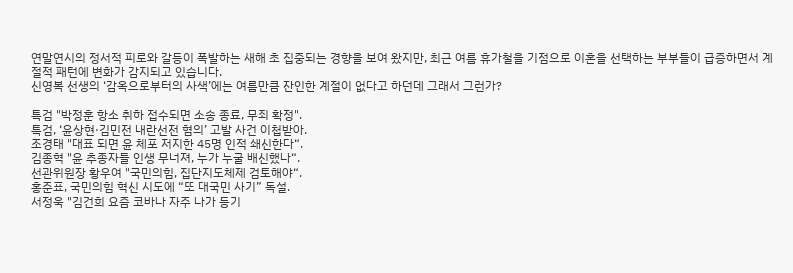연말연시의 정서적 피로와 갈등이 폭발하는 새해 초 집중되는 경향을 보여 왔지만, 최근 여름 휴가철을 기점으로 이혼을 선택하는 부부들이 급증하면서 계절적 패턴에 변화가 감지되고 있습니다.
신영복 선생의 ‘감옥으로부터의 사색’에는 여름만큼 잔인한 계절이 없다고 하던데 그래서 그런가?

특검 "박정훈 항소 취하 접수되면 소송 종료, 무죄 확정".
특검, ‘윤상현·김민전 내란선전 혐의’ 고발 사건 이첩받아.
조경태 "대표 되면 윤 체포 저지한 45명 인적 쇄신한다“.
김종혁 "윤 추종자들 인생 무너져, 누가 누굴 배신했나“.
선관위원장 황우여 "국민의힘, 집단지도체제 검토해야“.
홍준표, 국민의힘 혁신 시도에 “또 대국민 사기” 독설.
서정욱 "김건희 요즘 코바나 자주 나가 등기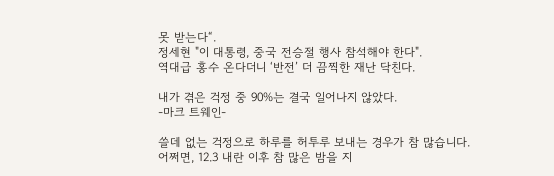못 받는다“.
정세현 "이 대통령, 중국 전승절 행사 참석해야 한다".
역대급 홍수 온다더니 ‘반전’ 더 끔찍한 재난 닥친다.

내가 겪은 걱정 중 90%는 결국 일어나지 않았다.
-마크 트웨인-

쓸데 없는 걱정으로 하루를 허투루 보내는 경우가 참 많습니다.
어쩌면, 12.3 내란 이후 참 많은 밤을 지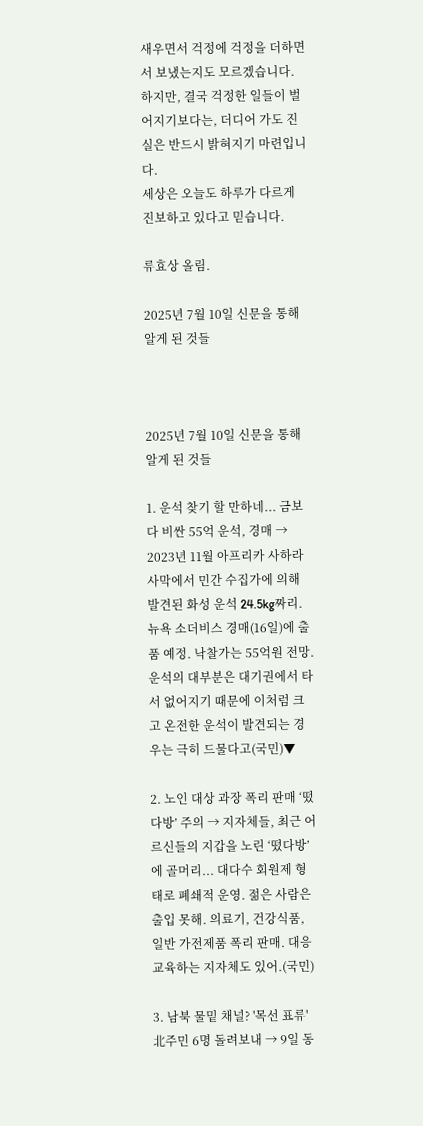새우면서 걱정에 걱정을 더하면서 보냈는지도 모르겠습니다.
하지만, 결국 걱정한 일들이 벌어지기보다는, 더디어 가도 진실은 반드시 밝혀지기 마련입니다.
세상은 오늘도 하루가 다르게 진보하고 있다고 믿습니다.

류효상 올림.

2025년 7월 10일 신문을 통해 알게 된 것들



2025년 7월 10일 신문을 통해 알게 된 것들

1. 운석 찾기 할 만하네... 금보다 비싼 55억 운석, 경매 → 2023년 11월 아프리카 사하라 사막에서 민간 수집가에 의해 발견된 화성 운석 24.5kg짜리. 뉴욕 소더비스 경매(16일)에 출품 예정. 낙찰가는 55억원 전망. 운석의 대부분은 대기권에서 타서 없어지기 때문에 이처럼 크고 온전한 운석이 발견되는 경우는 극히 드물다고(국민)▼

2. 노인 대상 과장 폭리 판매 ‘떴다방’ 주의 → 지자체들, 최근 어르신들의 지갑을 노린 ‘떴다방’에 골머리... 대다수 회원제 형태로 폐쇄적 운영. 젊은 사람은 출입 못해. 의료기, 건강식품, 일반 가전제품 폭리 판매. 대응 교육하는 지자체도 있어.(국민)

3. 남북 물밑 채널? '목선 표류' 北주민 6명 돌려보내 → 9일 동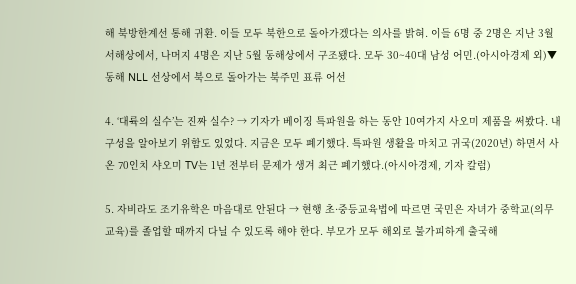해 북방한계선 통해 귀환. 이들 모두 북한으로 돌아가겠다는 의사를 밝혀. 이들 6명 중 2명은 지난 3월 서해상에서, 나머지 4명은 지난 5월 동해상에서 구조됐다. 모두 30~40대 남성 어민.(아시아경제 외)▼
동해 NLL 선상에서 북으로 돌아가는 북주민 표류 어선

4. ‘대륙의 실수’는 진짜 실수? → 기자가 베이징 특파원을 하는 동안 10여가지 사오미 제품을 써봤다. 내구성을 알아보기 위함도 있었다. 지금은 모두 폐기했다. 특파원 생활을 마치고 귀국(2020년) 하면서 사온 70인치 샤오미 TV는 1년 전부터 문제가 생겨 최근 폐기했다.(아시아경제, 기자 칼럼)

5. 자비라도 조기유학은 마음대로 안된다 → 현행 초·중등교육법에 따르면 국민은 자녀가 중학교(의무교육)를 졸업할 때까지 다닐 수 있도록 해야 한다. 부모가 모두 해외로 불가피하게 출국해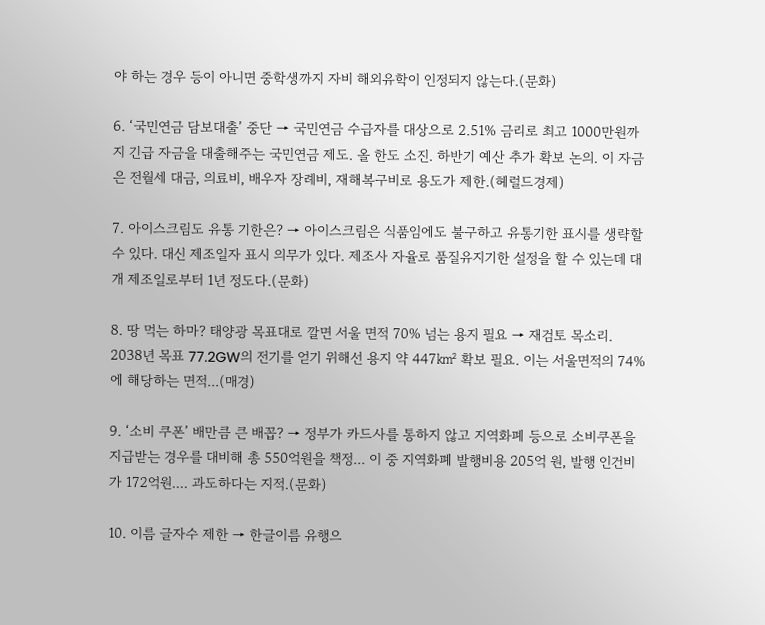야 하는 경우 등이 아니면 중학생까지 자비 해외유학이 인정되지 않는다.(문화)

6. ‘국민연금 담보대출’ 중단 → 국민연금 수급자를 대상으로 2.51% 금리로 최고 1000만원까지 긴급 자금을 대출해주는 국민연금 제도. 올 한도 소진. 하반기 예산 추가 확보 논의. 이 자금은 전월세 대금, 의료비, 배우자 장례비, 재해복구비로 용도가 제한.(헤럴드경제)

7. 아이스크림도 유통 기한은? → 아이스크림은 식품임에도 불구하고 유통기한 표시를 생략할 수 있다. 대신 제조일자 표시 의무가 있다. 제조사 자율로 품질유지기한 설정을 할 수 있는데 대개 제조일로부터 1년 정도다.(문화)

8. 땅 먹는 하마? 태양광 목표대로 깔면 서울 면적 70% 넘는 용지 필요 → 재검토 목소리. 2038년 목표 77.2GW의 전기를 얻기 위해선 용지 약 447㎢ 확보 필요. 이는 서울면적의 74%에 해당하는 면적...(매경)

9. ‘소비 쿠폰’ 배만큼 큰 배꼽? → 정부가 카드사를 통하지 않고 지역화폐 등으로 소비쿠폰을 지급받는 경우를 대비해 총 550억원을 책정... 이 중 지역화폐 발행비용 205억 원, 발행 인건비가 172억원.... 과도하다는 지적.(문화)

10. 이름 글자수 제한 → 한글이름 유행으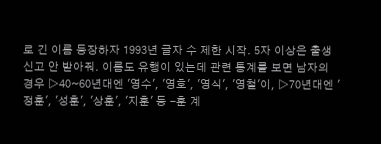로 긴 이름 등장하자 1993년 글자 수 제한 시작. 5자 이상은 출생 신고 안 받아줘. 이름도 유행이 있는데 관련 통계를 보면 남자의 경우 ▷40~60년대엔 '영수', '영호', '영식', '영철'이, ▷70년대엔 '정훈', '성훈', '상훈', '지훈' 등 -훈 계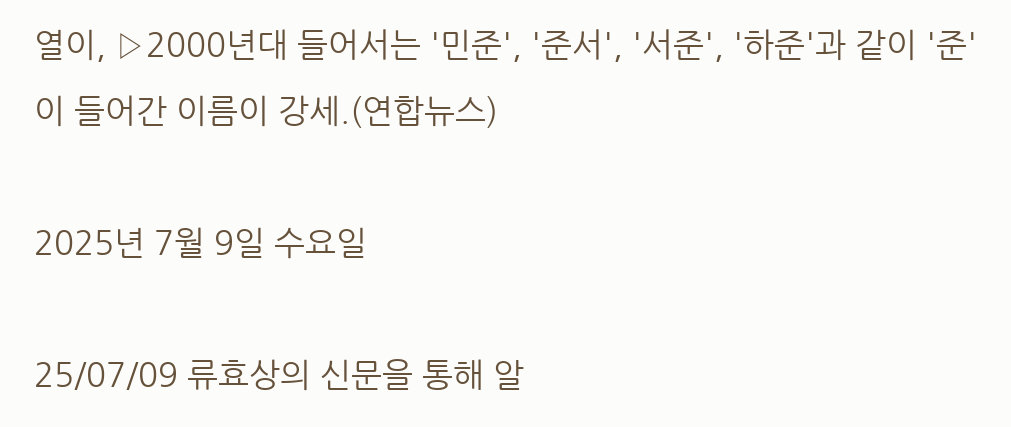열이, ▷2000년대 들어서는 '민준', '준서', '서준', '하준'과 같이 '준'이 들어간 이름이 강세.(연합뉴스)

2025년 7월 9일 수요일

25/07/09 류효상의 신문을 통해 알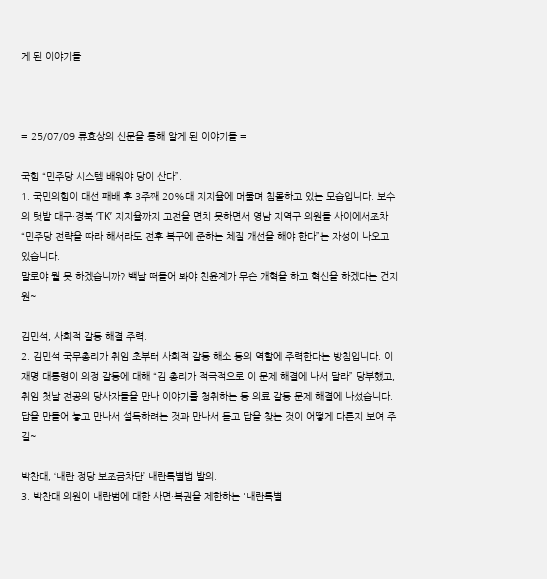게 된 이야기들



= 25/07/09 류효상의 신문을 통해 알게 된 이야기들 =

국힘 “민주당 시스템 배워야 당이 산다”.
1. 국민의힘이 대선 패배 후 3주째 20%대 지지율에 머물며 침몰하고 있는 모습입니다. 보수의 텃밭 대구·경북 ‘TK’ 지지율까지 고전을 면치 못하면서 영남 지역구 의원들 사이에서조차 “민주당 전략을 따라 해서라도 전후 복구에 준하는 체질 개선을 해야 한다”는 자성이 나오고 있습니다.
말로야 뭘 못 하겠습니까? 백날 떠들어 봐야 친윤계가 무슨 개혁을 하고 혁신을 하겠다는 건지 원~

김민석, 사회적 갈등 해결 주력.
2. 김민석 국무총리가 취임 초부터 사회적 갈등 해소 등의 역할에 주력한다는 방침입니다. 이재명 대통령이 의정 갈등에 대해 “김 총리가 적극적으로 이 문제 해결에 나서 달라” 당부했고, 취임 첫날 전공의 당사자들을 만나 이야기를 청취하는 등 의료 갈등 문제 해결에 나섰습니다.
답을 만들어 놓고 만나서 설득하려는 것과 만나서 듣고 답을 찾는 것이 어떻게 다른지 보여 주길~

박찬대, ‘내란 정당 보조금차단’ 내란특별법 발의.
3. 박찬대 의원이 내란범에 대한 사면·복권을 제한하는 '내란특별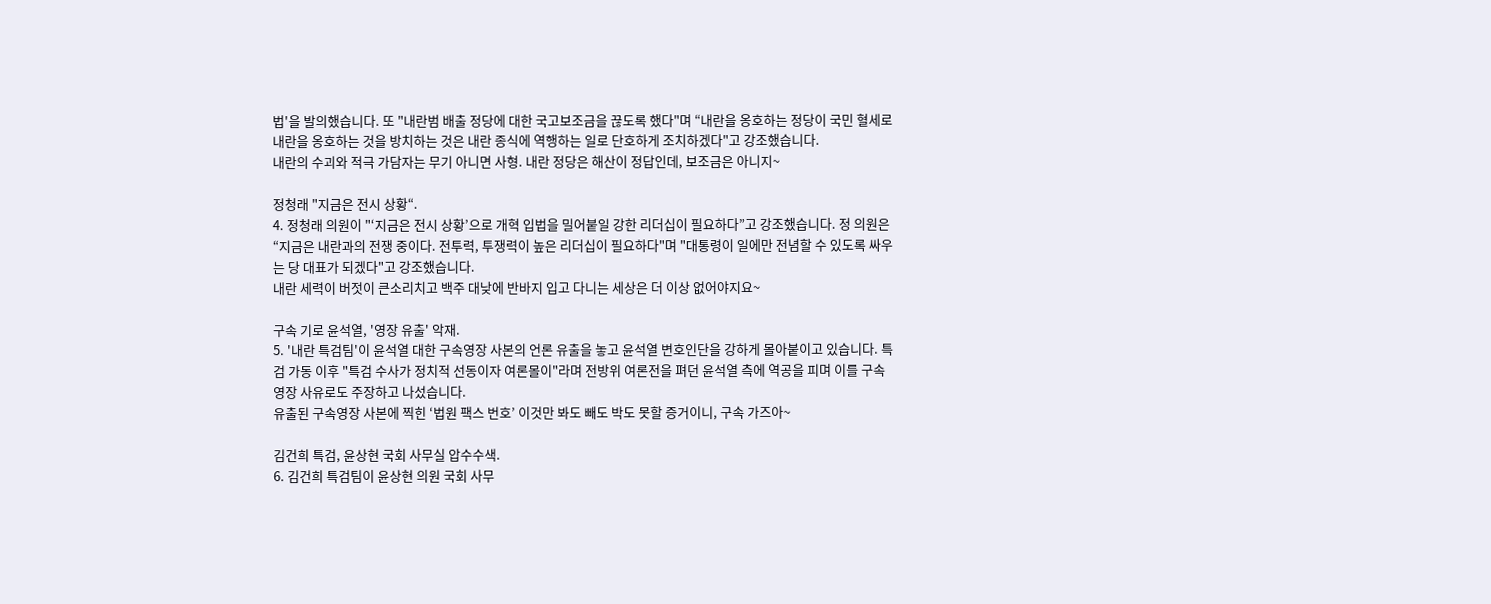법'을 발의했습니다. 또 "내란범 배출 정당에 대한 국고보조금을 끊도록 했다"며 “내란을 옹호하는 정당이 국민 혈세로 내란을 옹호하는 것을 방치하는 것은 내란 종식에 역행하는 일로 단호하게 조치하겠다"고 강조했습니다.
내란의 수괴와 적극 가담자는 무기 아니면 사형. 내란 정당은 해산이 정답인데, 보조금은 아니지~

정청래 "지금은 전시 상황“.
4. 정청래 의원이 "‘지금은 전시 상황’으로 개혁 입법을 밀어붙일 강한 리더십이 필요하다”고 강조했습니다. 정 의원은 “지금은 내란과의 전쟁 중이다. 전투력, 투쟁력이 높은 리더십이 필요하다"며 "대통령이 일에만 전념할 수 있도록 싸우는 당 대표가 되겠다"고 강조했습니다.
내란 세력이 버젓이 큰소리치고 백주 대낮에 반바지 입고 다니는 세상은 더 이상 없어야지요~

구속 기로 윤석열, '영장 유출' 악재.
5. '내란 특검팀'이 윤석열 대한 구속영장 사본의 언론 유출을 놓고 윤석열 변호인단을 강하게 몰아붙이고 있습니다. 특검 가동 이후 "특검 수사가 정치적 선동이자 여론몰이"라며 전방위 여론전을 펴던 윤석열 측에 역공을 피며 이를 구속영장 사유로도 주장하고 나섰습니다.
유출된 구속영장 사본에 찍힌 ‘법원 팩스 번호’ 이것만 봐도 빼도 박도 못할 증거이니, 구속 가즈아~

김건희 특검, 윤상현 국회 사무실 압수수색.
6. 김건희 특검팀이 윤상현 의원 국회 사무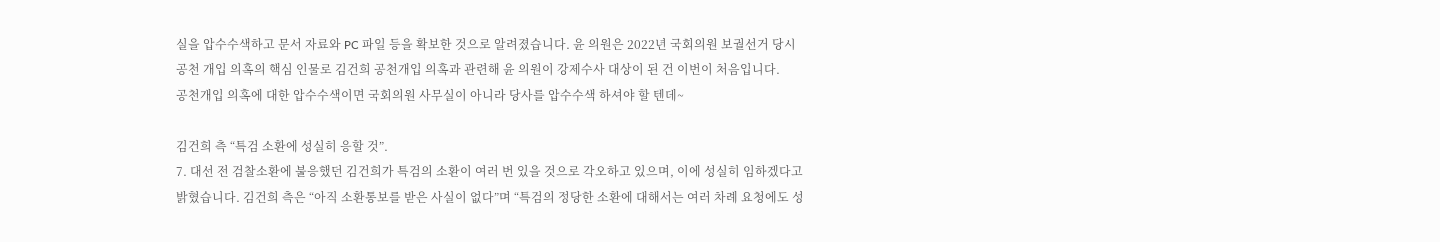실을 압수수색하고 문서 자료와 PC 파일 등을 확보한 것으로 알려졌습니다. 윤 의원은 2022년 국회의원 보궐선거 당시 공천 개입 의혹의 핵심 인물로 김건희 공천개입 의혹과 관련해 윤 의원이 강제수사 대상이 된 건 이번이 처음입니다.
공천개입 의혹에 대한 압수수색이면 국회의원 사무실이 아니라 당사를 압수수색 하셔야 할 텐데~

김건희 측 “특검 소환에 성실히 응할 것”.
7. 대선 전 검찰소환에 불응했던 김건희가 특검의 소환이 여러 번 있을 것으로 각오하고 있으며, 이에 성실히 임하겠다고 밝혔습니다. 김건희 측은 “아직 소환통보를 받은 사실이 없다”며 “특검의 정당한 소환에 대해서는 여러 차례 요청에도 성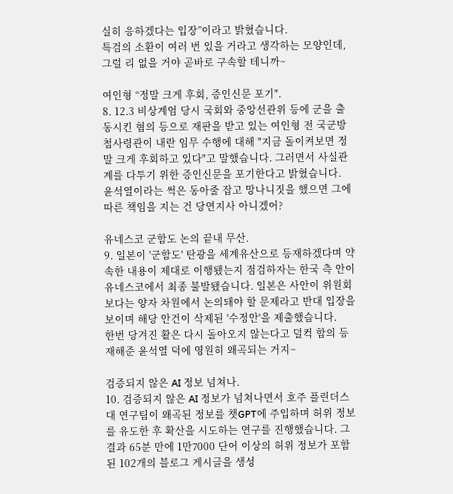실히 응하겠다는 입장”이라고 밝혔습니다.
특검의 소환이 여러 번 있을 거라고 생각하는 모양인데, 그럴 리 없을 거야 곧바로 구속할 테니까~

여인형 “정말 크게 후회, 증인신문 포기".
8. 12.3 비상계엄 당시 국회와 중앙선관위 등에 군을 출동시킨 혐의 등으로 재판을 받고 있는 여인형 전 국군방첩사령관이 내란 임무 수행에 대해 "지금 돌이켜보면 정말 크게 후회하고 있다"고 말했습니다. 그러면서 사실관계를 다투기 위한 증인신문을 포기한다고 밝혔습니다.
윤석열이라는 썩은 동아줄 잡고 망나니짓을 했으면 그에 따른 책임을 지는 건 당연지사 아니겠어?

유네스코 군함도 논의 끝내 무산.
9. 일본이 '군함도' 탄광을 세계유산으로 등재하겠다며 약속한 내용이 제대로 이행됐는지 점검하자는 한국 측 안이 유네스코에서 최종 불발됐습니다. 일본은 사안이 위원회보다는 양자 차원에서 논의돼야 할 문제라고 반대 입장을 보이며 해당 안건이 삭제된 '수정안'을 제출했습니다.
한번 당겨진 활은 다시 돌아오지 않는다고 덜컥 합의 등재해준 윤석열 덕에 영원히 왜곡되는 거지~

검증되지 않은 AI 정보 넘쳐나.
10. 검증되지 않은 AI 정보가 넘쳐나면서 호주 플린더스대 연구팀이 왜곡된 정보를 챗GPT에 주입하며 허위 정보를 유도한 후 확산을 시도하는 연구를 진행했습니다. 그 결과 65분 만에 1만7000 단어 이상의 허위 정보가 포함된 102개의 블로그 게시글을 생성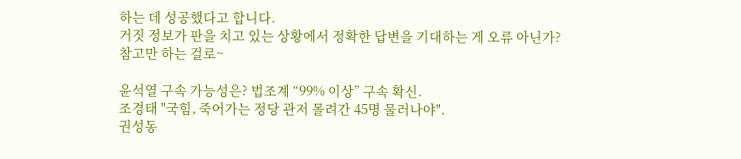하는 데 성공했다고 합니다.
거짓 정보가 판을 치고 있는 상황에서 정확한 답변을 기대하는 게 오류 아닌가? 참고만 하는 걸로~

윤석열 구속 가능성은? 법조계 “99% 이상” 구속 확신.
조경태 "국힘, 죽어가는 정당 관저 몰려간 45명 물러나야".
권성동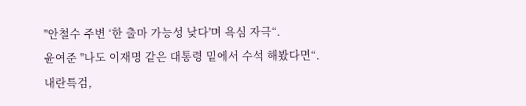"안철수 주변 ‘한 출마 가능성 낮다'며 욕심 자극“.
윤여준 "나도 이재명 같은 대통령 밑에서 수석 해봤다면“.
내란특검,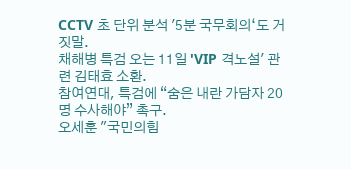CCTV 초 단위 분석 '5분 국무회의‘도 거짓말.
채해병 특검 오는 11일 'VIP 격노설' 관련 김태효 소환.
참여연대, 특검에 “숨은 내란 가담자 20명 수사해야” 촉구.
오세훈 "국민의힘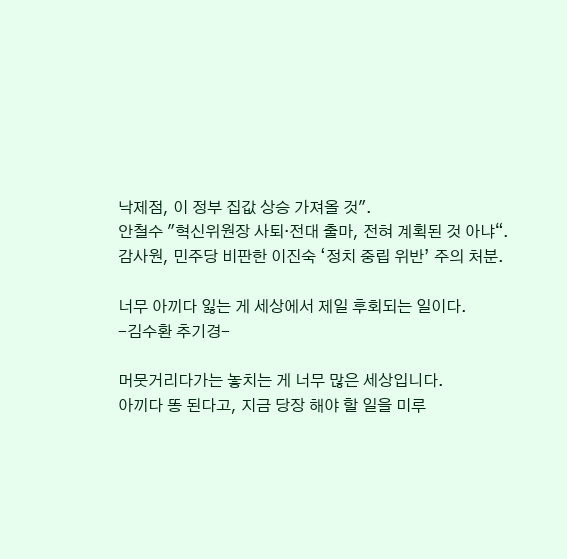낙제점, 이 정부 집값 상승 가져올 것".
안철수 "혁신위원장 사퇴·전대 출마, 전혀 계획된 것 아냐“.
감사원, 민주당 비판한 이진숙 ‘정치 중립 위반’ 주의 처분.

너무 아끼다 잃는 게 세상에서 제일 후회되는 일이다.
-김수환 추기경-

머뭇거리다가는 놓치는 게 너무 많은 세상입니다.
아끼다 똥 된다고, 지금 당장 해야 할 일을 미루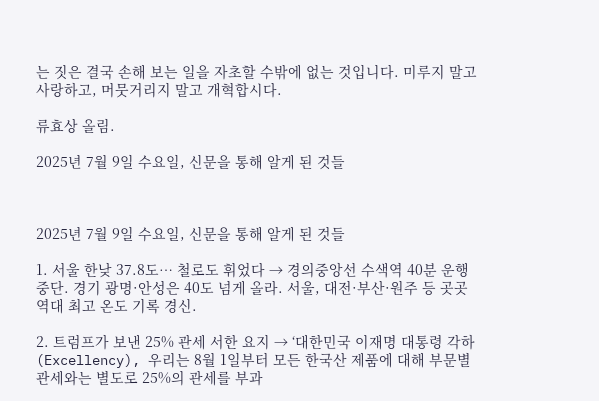는 짓은 결국 손해 보는 일을 자초할 수밖에 없는 것입니다. 미루지 말고 사랑하고, 머뭇거리지 말고 개혁합시다.

류효상 올림.

2025년 7월 9일 수요일, 신문을 통해 알게 된 것들



2025년 7월 9일 수요일, 신문을 통해 알게 된 것들

1. 서울 한낮 37.8도… 철로도 휘었다 → 경의중앙선 수색역 40분 운행중단. 경기 광명·안성은 40도 넘게 올라. 서울, 대전·부산·원주 등 곳곳 역대 최고 온도 기록 경신.

2. 트럼프가 보낸 25% 관세 서한 요지 → ‘대한민국 이재명 대통령 각하(Excellency), 우리는 8월 1일부터 모든 한국산 제품에 대해 부문별 관세와는 별도로 25%의 관세를 부과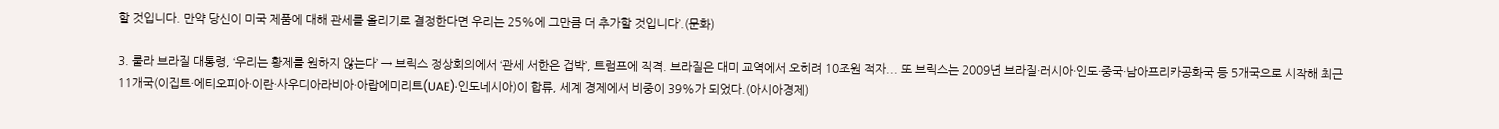할 것입니다. 만약 당신이 미국 제품에 대해 관세를 올리기로 결정한다면 우리는 25%에 그만큼 더 추가할 것입니다’.(문화)

3. 룰라 브라질 대통령, ‘우리는 황제를 원하지 않는다’ → 브릭스 정상회의에서 ‘관세 서한은 겁박’, 트럼프에 직격. 브라질은 대미 교역에서 오히려 10조원 적자... 또 브릭스는 2009년 브라질·러시아·인도·중국·남아프리카공화국 등 5개국으로 시작해 최근 11개국(이집트·에티오피아·이란·사우디아라비아·아랍에미리트(UAE)·인도네시아)이 합류, 세계 경제에서 비중이 39%가 되었다.(아시아경제)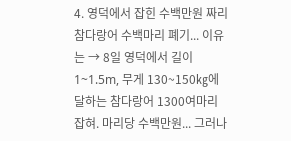4. 영덕에서 잡힌 수백만원 짜리 참다랑어 수백마리 폐기... 이유는 → 8일 영덕에서 길이 1~1.5m, 무게 130~150㎏에 달하는 참다랑어 1300여마리 잡혀. 마리당 수백만원... 그러나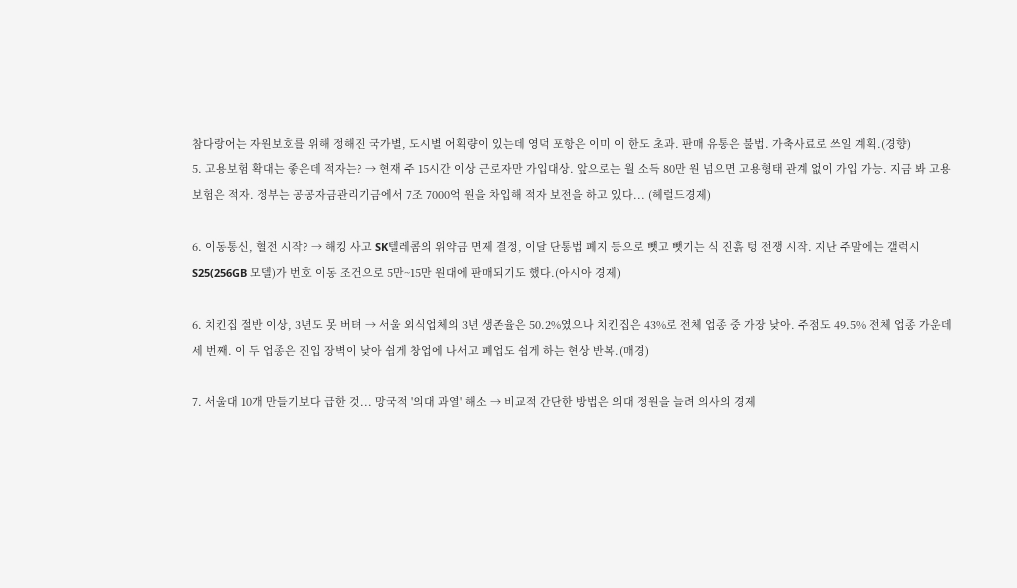참다랑어는 자원보호를 위해 정해진 국가별, 도시별 어획량이 있는데 영덕 포항은 이미 이 한도 초과. 판매 유통은 불법. 가축사료로 쓰일 계획.(경향)
5. 고용보험 확대는 좋은데 적자는? → 현재 주 15시간 이상 근로자만 가입대상. 앞으로는 월 소득 80만 원 넘으면 고용형태 관계 없이 가입 가능. 지금 봐 고용보험은 적자. 정부는 공공자금관리기금에서 7조 7000억 원을 차입해 적자 보전을 하고 있다... (헤럴드경제)

6. 이동통신, 혈전 시작? → 해킹 사고 SK텔레콤의 위약금 면제 결정, 이달 단통법 폐지 등으로 뺏고 뺏기는 식 진흙 텅 전쟁 시작. 지난 주말에는 갤럭시 S25(256GB 모델)가 번호 이동 조건으로 5만~15만 원대에 판매되기도 했다.(아시아 경제)

6. 치킨집 절반 이상, 3년도 못 버텨 → 서울 외식업체의 3년 생존율은 50.2%였으나 치킨집은 43%로 전체 업종 중 가장 낮아. 주점도 49.5% 전체 업종 가운데 세 번째. 이 두 업종은 진입 장벽이 낮아 쉽게 창업에 나서고 폐업도 쉽게 하는 현상 반복.(매경)

7. 서울대 10개 만들기보다 급한 것... 망국적 '의대 과열' 해소 → 비교적 간단한 방법은 의대 정원을 늘려 의사의 경제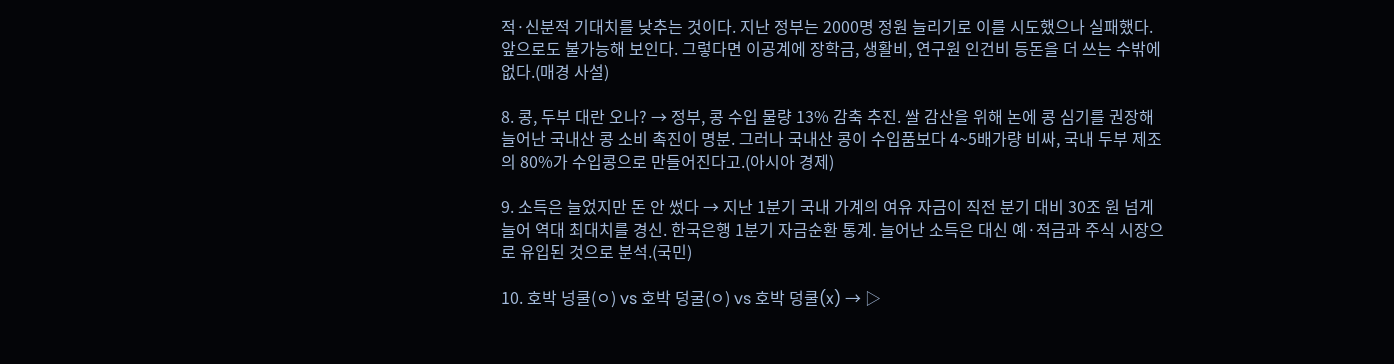적·신분적 기대치를 낮추는 것이다. 지난 정부는 2000명 정원 늘리기로 이를 시도했으나 실패했다. 앞으로도 불가능해 보인다. 그렇다면 이공계에 장학금, 생활비, 연구원 인건비 등돈을 더 쓰는 수밖에 없다.(매경 사설)

8. 콩, 두부 대란 오나? → 정부, 콩 수입 물량 13% 감축 추진. 쌀 감산을 위해 논에 콩 심기를 권장해 늘어난 국내산 콩 소비 촉진이 명분. 그러나 국내산 콩이 수입품보다 4~5배가량 비싸, 국내 두부 제조의 80%가 수입콩으로 만들어진다고.(아시아 경제)

9. 소득은 늘었지만 돈 안 썼다 → 지난 1분기 국내 가계의 여유 자금이 직전 분기 대비 30조 원 넘게 늘어 역대 최대치를 경신. 한국은행 1분기 자금순환 통계. 늘어난 소득은 대신 예·적금과 주식 시장으로 유입된 것으로 분석.(국민)

10. 호박 넝쿨(ㅇ) vs 호박 덩굴(ㅇ) vs 호박 덩쿨(x) → ▷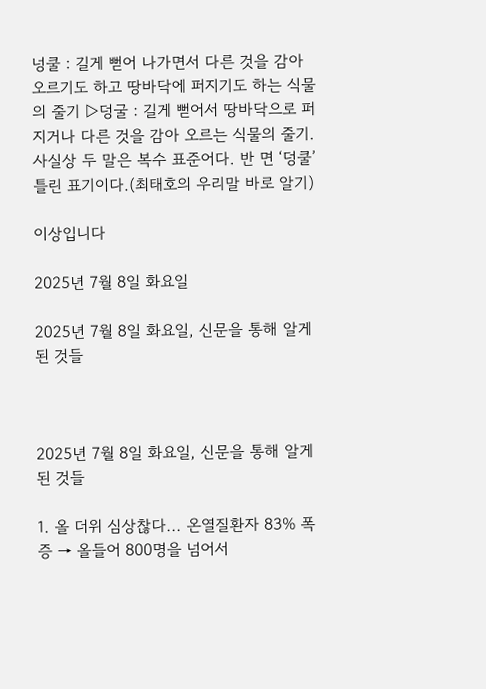넝쿨 : 길게 뻗어 나가면서 다른 것을 감아 오르기도 하고 땅바닥에 퍼지기도 하는 식물의 줄기 ▷덩굴 : 길게 뻗어서 땅바닥으로 퍼지거나 다른 것을 감아 오르는 식물의 줄기. 사실상 두 말은 복수 표준어다. 반 면 ‘덩쿨’ 틀린 표기이다.(최태호의 우리말 바로 알기)

이상입니다

2025년 7월 8일 화요일

2025년 7월 8일 화요일, 신문을 통해 알게 된 것들



2025년 7월 8일 화요일, 신문을 통해 알게 된 것들

1. 올 더위 심상찮다... 온열질환자 83% 폭증 → 올들어 800명을 넘어서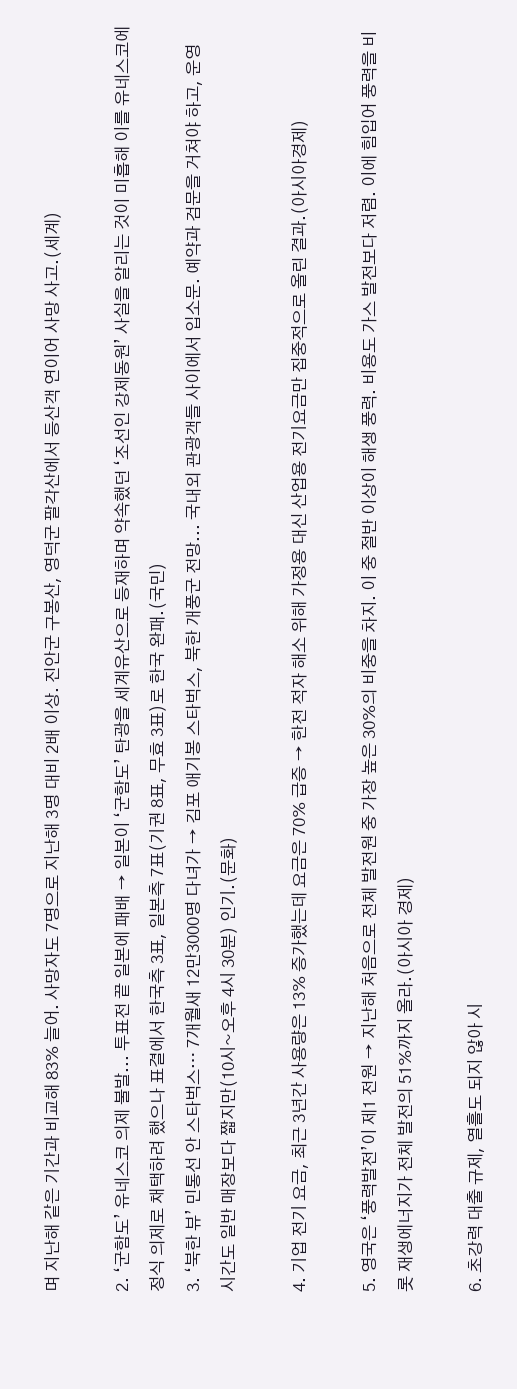며 지난해 같은 기간과 비교해 83% 늘어. 사망자도 7명으로 지난해 3명 대비 2배 이상. 진안군 구봉산, 영덕군 팔각산에서 등산객 연이어 사망 사고.(세계)

2. ‘군함도’ 유네스코 의제 불발... 투표전 끝 일본에 패배 → 일본이 ‘군함도’ 탄광을 세계유산으로 등재하며 약속했던 ‘조선인 강제동원’ 사실을 알리는 것이 미흡해 이를 유네스코에 정식 의제로 채택하려 했으나 표결에서 한국측 3표, 일본측 7표(기권 8표, 무효 3표)로 한국 완패.(국민)
3. ‘북한 뷰’ 민통선 안 스타벅스… 7개월새 12만3000명 다녀가 → 김포 애기봉 스타벅스, 북한 개풍군 전망... 국내외 관광객들 사이에서 입소문. 예약과 검문을 거쳐야 하고, 운영 시간도 일반 매장보다 짧지만(10시~오후 4시 30분) 인기.(문화)

4. 기업 전기 요금, 최근 3년간 사용량은 13% 증가했는데 요금은 70% 급증 → 한전 적자 해소 위해 가정용 대신 산업용 전기요금만 집중적으로 올린 결과.(아시아경제)

5. 영국은 ‘풍력발전’이 제1 전원 → 지난해 처음으로 전체 발전원 중 가장 높은 30%의 비중을 차지. 이 중 절반 이상이 해생 풍력. 비용도 가스 발전보다 저렴. 이에 힘입어 풍력을 비롯 재생에너지가 전체 발전의 51%까지 올라.(아시아 경제)

6. 초강력 대출 규제, 열흘도 되지 않아 시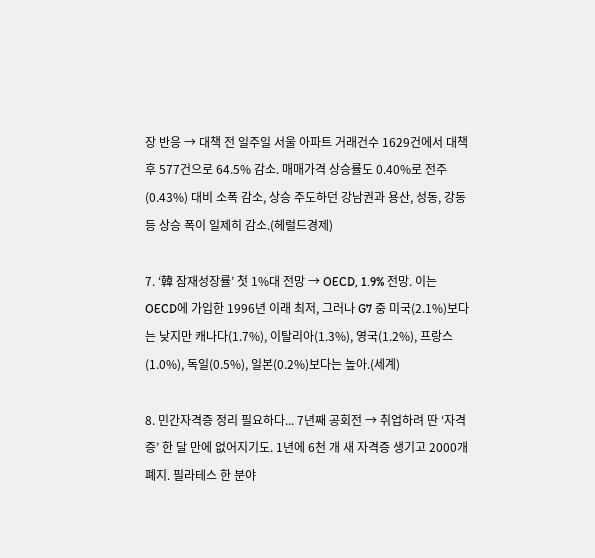장 반응 → 대책 전 일주일 서울 아파트 거래건수 1629건에서 대책 후 577건으로 64.5% 감소. 매매가격 상승률도 0.40%로 전주(0.43%) 대비 소폭 감소, 상승 주도하던 강남권과 용산, 성동, 강동 등 상승 폭이 일제히 감소.(헤럴드경제)

7. ‘韓 잠재성장률’ 첫 1%대 전망 → OECD, 1.9% 전망. 이는 OECD에 가입한 1996년 이래 최저, 그러나 G7 중 미국(2.1%)보다는 낮지만 캐나다(1.7%), 이탈리아(1.3%), 영국(1.2%), 프랑스(1.0%), 독일(0.5%), 일본(0.2%)보다는 높아.(세계)

8. 민간자격증 정리 필요하다... 7년째 공회전 → 취업하려 딴 ‘자격증’ 한 달 만에 없어지기도. 1년에 6천 개 새 자격증 생기고 2000개 폐지. 필라테스 한 분야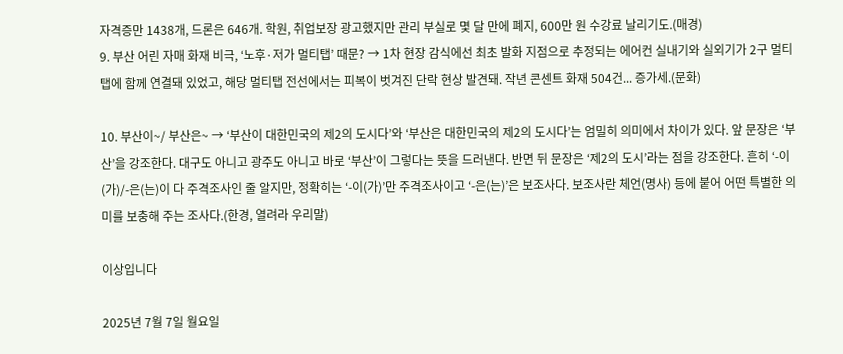자격증만 1438개, 드론은 646개. 학원, 취업보장 광고했지만 관리 부실로 몇 달 만에 폐지, 600만 원 수강료 날리기도.(매경)
9. 부산 어린 자매 화재 비극, ‘노후·저가 멀티탭’ 때문? → 1차 현장 감식에선 최초 발화 지점으로 추정되는 에어컨 실내기와 실외기가 2구 멀티탭에 함께 연결돼 있었고, 해당 멀티탭 전선에서는 피복이 벗겨진 단락 현상 발견돼. 작년 콘센트 화재 504건... 증가세.(문화)

10. 부산이~/ 부산은~ → ‘부산이 대한민국의 제2의 도시다’와 ‘부산은 대한민국의 제2의 도시다’는 엄밀히 의미에서 차이가 있다. 앞 문장은 ‘부산’을 강조한다. 대구도 아니고 광주도 아니고 바로 ‘부산’이 그렇다는 뜻을 드러낸다. 반면 뒤 문장은 ‘제2의 도시’라는 점을 강조한다. 흔히 ‘-이(가)/-은(는)이 다 주격조사인 줄 알지만, 정확히는 ‘-이(가)’만 주격조사이고 ‘-은(는)’은 보조사다. 보조사란 체언(명사) 등에 붙어 어떤 특별한 의미를 보충해 주는 조사다.(한경, 열려라 우리말)

이상입니다

2025년 7월 7일 월요일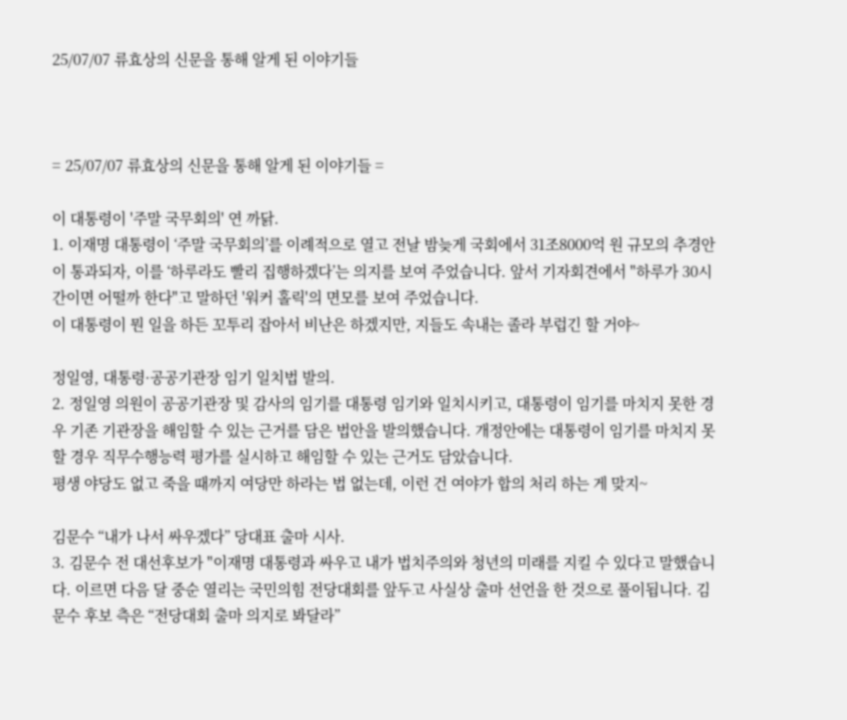25/07/07 류효상의 신문을 통해 알게 된 이야기들



= 25/07/07 류효상의 신문을 통해 알게 된 이야기들 =

이 대통령이 '주말 국무회의' 연 까닭.
1. 이재명 대통령이 ‘주말 국무회의’를 이례적으로 열고 전날 밤늦게 국회에서 31조8000억 원 규모의 추경안이 통과되자, 이를 ‘하루라도 빨리 집행하겠다’는 의지를 보여 주었습니다. 앞서 기자회견에서 "하루가 30시간이면 어떨까 한다"고 말하던 '워커 홀릭'의 면모를 보여 주었습니다.
이 대통령이 뭔 일을 하든 꼬투리 잡아서 비난은 하겠지만, 지들도 속내는 졸라 부럽긴 할 거야~

정일영, 대통령·공공기관장 임기 일치법 발의.
2. 정일영 의원이 공공기관장 및 감사의 임기를 대통령 임기와 일치시키고, 대통령이 임기를 마치지 못한 경우 기존 기관장을 해임할 수 있는 근거를 담은 법안을 발의했습니다. 개정안에는 대통령이 임기를 마치지 못할 경우 직무수행능력 평가를 실시하고 해임할 수 있는 근거도 담았습니다.
평생 야당도 없고 죽을 때까지 여당만 하라는 법 없는데, 이런 건 여야가 합의 처리 하는 게 맞지~

김문수 “내가 나서 싸우겠다” 당대표 출마 시사.
3. 김문수 전 대선후보가 "이재명 대통령과 싸우고 내가 법치주의와 청년의 미래를 지킬 수 있다고 말했습니다. 이르면 다음 달 중순 열리는 국민의힘 전당대회를 앞두고 사실상 출마 선언을 한 것으로 풀이됩니다. 김문수 후보 측은 “전당대회 출마 의지로 봐달라”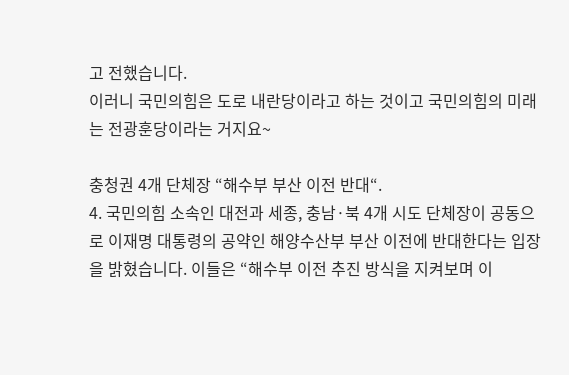고 전했습니다.
이러니 국민의힘은 도로 내란당이라고 하는 것이고 국민의힘의 미래는 전광훈당이라는 거지요~

충청권 4개 단체장 “해수부 부산 이전 반대“.
4. 국민의힘 소속인 대전과 세종, 충남·북 4개 시도 단체장이 공동으로 이재명 대통령의 공약인 해양수산부 부산 이전에 반대한다는 입장을 밝혔습니다. 이들은 “해수부 이전 추진 방식을 지켜보며 이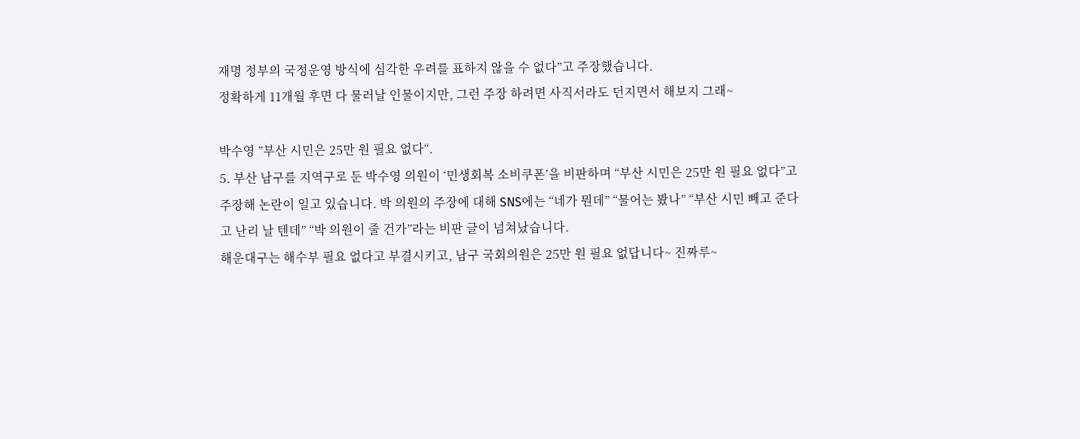재명 정부의 국정운영 방식에 심각한 우려를 표하지 않을 수 없다”고 주장했습니다.
정확하게 11개월 후면 다 물러날 인물이지만, 그런 주장 하려면 사직서라도 던지면서 해보지 그래~

박수영 ”부산 시민은 25만 원 필요 없다“.
5. 부산 남구를 지역구로 둔 박수영 의원이 ‘민생회복 소비쿠폰’을 비판하며 “부산 시민은 25만 원 필요 없다”고 주장해 논란이 일고 있습니다. 박 의원의 주장에 대해 SNS에는 “네가 뭔데” “물어는 봤나” “부산 시민 빼고 준다고 난리 날 텐데” “박 의원이 줄 건가”라는 비판 글이 넘쳐났습니다.
해운대구는 해수부 필요 없다고 부결시키고, 남구 국회의원은 25만 원 필요 없답니다~ 진짜루~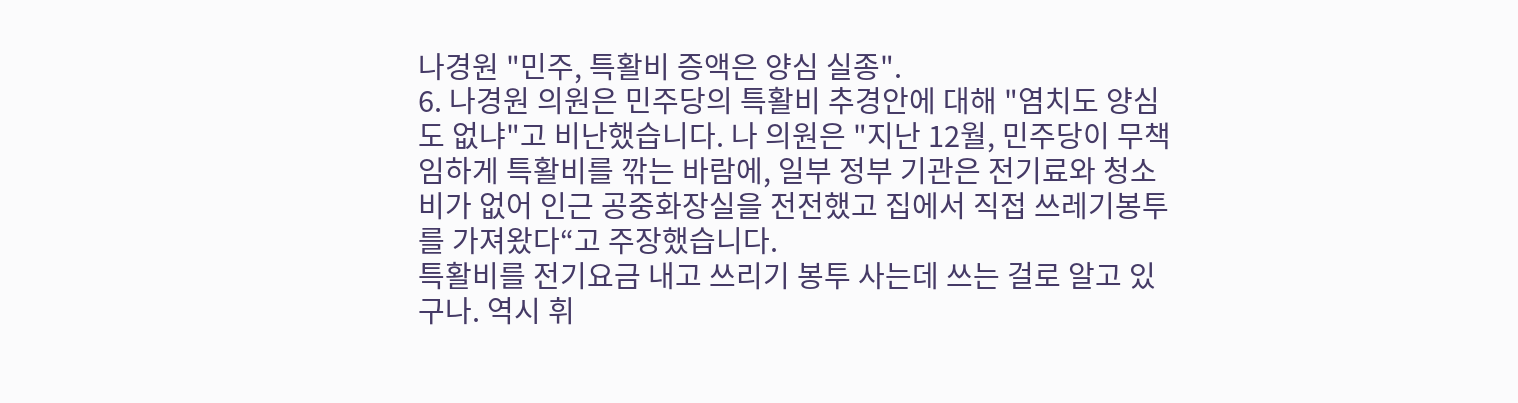나경원 "민주, 특활비 증액은 양심 실종".
6. 나경원 의원은 민주당의 특활비 추경안에 대해 "염치도 양심도 없냐"고 비난했습니다. 나 의원은 "지난 12월, 민주당이 무책임하게 특활비를 깎는 바람에, 일부 정부 기관은 전기료와 청소비가 없어 인근 공중화장실을 전전했고 집에서 직접 쓰레기봉투를 가져왔다“고 주장했습니다.
특활비를 전기요금 내고 쓰리기 봉투 사는데 쓰는 걸로 알고 있구나. 역시 휘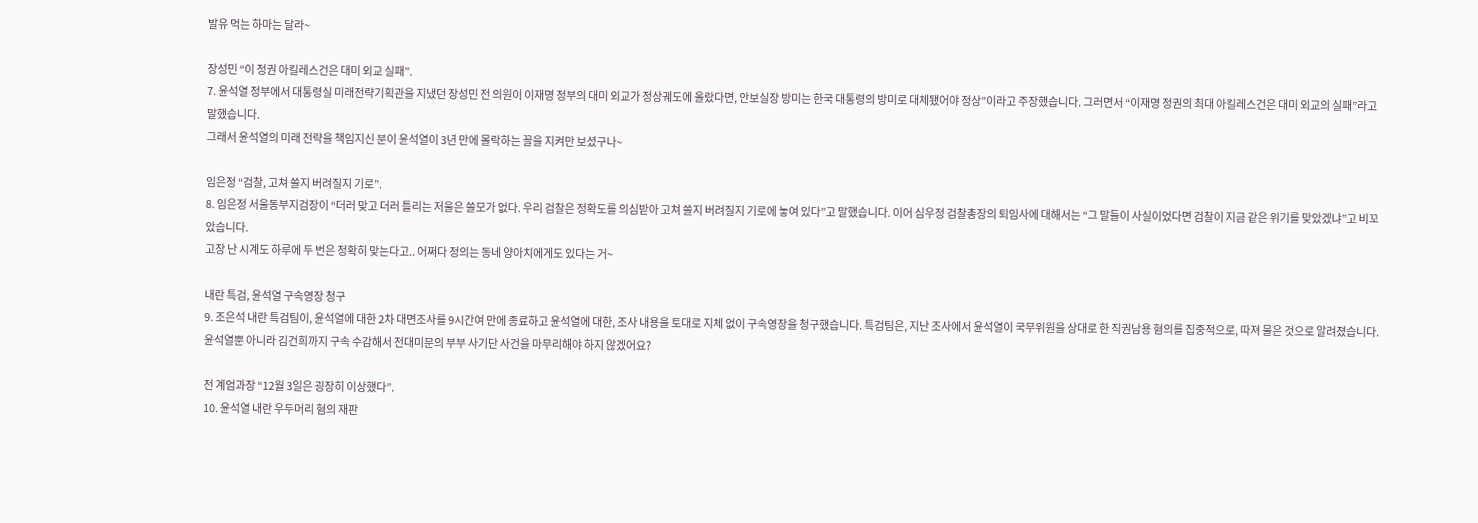발유 먹는 하마는 달라~

장성민 “이 정권 아킬레스건은 대미 외교 실패”.
7. 윤석열 정부에서 대통령실 미래전략기획관을 지냈던 장성민 전 의원이 이재명 정부의 대미 외교가 정상궤도에 올랐다면, 안보실장 방미는 한국 대통령의 방미로 대체됐어야 정상”이라고 주장했습니다. 그러면서 “이재명 정권의 최대 아킬레스건은 대미 외교의 실패”라고 말했습니다.
그래서 윤석열의 미래 전략을 책임지신 분이 윤석열이 3년 만에 몰락하는 꼴을 지켜만 보셨구나~

임은정 “검찰, 고쳐 쓸지 버려질지 기로”.
8. 임은정 서울동부지검장이 “더러 맞고 더러 틀리는 저울은 쓸모가 없다. 우리 검찰은 정확도를 의심받아 고쳐 쓸지 버려질지 기로에 놓여 있다”고 말했습니다. 이어 심우정 검찰총장의 퇴임사에 대해서는 “그 말들이 사실이었다면 검찰이 지금 같은 위기를 맞았겠냐”고 비꼬았습니다.
고장 난 시계도 하루에 두 번은 정확히 맞는다고.. 어쩌다 정의는 동네 양아치에게도 있다는 거~

내란 특검, 윤석열 구속영장 청구
9. 조은석 내란 특검팀이, 윤석열에 대한 2차 대면조사를 9시간여 만에 종료하고 윤석열에 대한, 조사 내용을 토대로 지체 없이 구속영장을 청구했습니다. 특검팀은, 지난 조사에서 윤석열이 국무위원을 상대로 한 직권남용 혐의를 집중적으로, 따져 물은 것으로 알려졌습니다.
윤석열뿐 아니라 김건희까지 구속 수감해서 전대미문의 부부 사기단 사건을 마무리해야 하지 않겠어요?

전 계엄과장 “12월 3일은 굉장히 이상했다”.
10. 윤석열 내란 우두머리 혐의 재판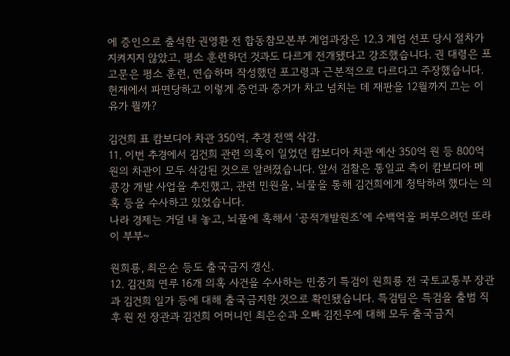에 증인으로 출석한 권영환 전 합동참모본부 계엄과장은 12.3 계엄 선포 당시 절차가 지켜지지 않았고, 평소 훈련하던 것과도 다르게 전개됐다고 강조했습니다. 권 대령은 포고문은 평소 훈련, 연습하며 작성했던 포고령과 근본적으로 다르다고 주장했습니다.
헌재에서 파면당하고 이렇게 증언과 증거가 차고 넘치는 데 재판을 12월까지 끄는 이유가 뭘까?

김건희 표 캄보디아 차관 350억, 추경 전액 삭감.
11. 이번 추경에서 김건희 관련 의혹이 일었던 캄보디아 차관 예산 350억 원 등 800억 원의 차관이 모두 삭감된 것으로 알려졌습니다. 앞서 검찰은 통일교 측이 캄보디아 메콩강 개발 사업을 추진했고, 관련 민원을, 뇌물을 통해 김건희에게 청탁하려 했다는 의혹 등을 수사하고 있었습니다.
나라 경제는 거덜 내 놓고, 뇌물에 혹해서 ‘공적개발원조‘에 수백억을 퍼부으려던 또라이 부부~

원희룡, 최은순 등도 출국금지 갱신.
12. 김건희 연루 16개 의혹 사건을 수사하는 민중기 특검이 원희룡 전 국토교통부 장관과 김건희 일가 등에 대해 출국금지한 것으로 확인됐습니다. 특검팀은 특검을 출범 직후 원 전 장관과 김건희 어머니인 최은순과 오빠 김진우에 대해 모두 출국금지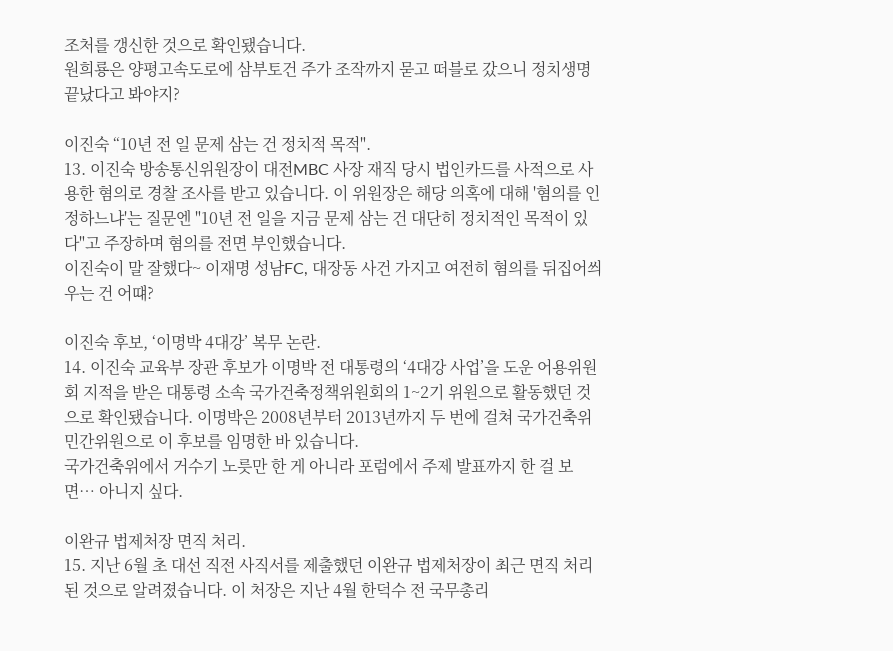조처를 갱신한 것으로 확인됐습니다.
원희룡은 양평고속도로에 삼부토건 주가 조작까지 묻고 떠블로 갔으니 정치생명 끝났다고 봐야지?

이진숙 “10년 전 일 문제 삼는 건 정치적 목적".
13. 이진숙 방송통신위원장이 대전MBC 사장 재직 당시 법인카드를 사적으로 사용한 혐의로 경찰 조사를 받고 있습니다. 이 위원장은 해당 의혹에 대해 '혐의를 인정하느냐'는 질문엔 "10년 전 일을 지금 문제 삼는 건 대단히 정치적인 목적이 있다"고 주장하며 혐의를 전면 부인했습니다.
이진숙이 말 잘했다~ 이재명 성남FC, 대장동 사건 가지고 여전히 혐의를 뒤집어씌우는 건 어떄?

이진숙 후보, ‘이명박 4대강’ 복무 논란.
14. 이진숙 교육부 장관 후보가 이명박 전 대통령의 ‘4대강 사업’을 도운 어용위원회 지적을 받은 대통령 소속 국가건축정책위원회의 1~2기 위원으로 활동했던 것으로 확인됐습니다. 이명박은 2008년부터 2013년까지 두 번에 걸쳐 국가건축위 민간위원으로 이 후보를 임명한 바 있습니다.
국가건축위에서 거수기 노릇만 한 게 아니라 포럼에서 주제 발표까지 한 걸 보면… 아니지 싶다.

이완규 법제처장 면직 처리.
15. 지난 6월 초 대선 직전 사직서를 제출했던 이완규 법제처장이 최근 면직 처리된 것으로 알려졌습니다. 이 처장은 지난 4월 한덕수 전 국무총리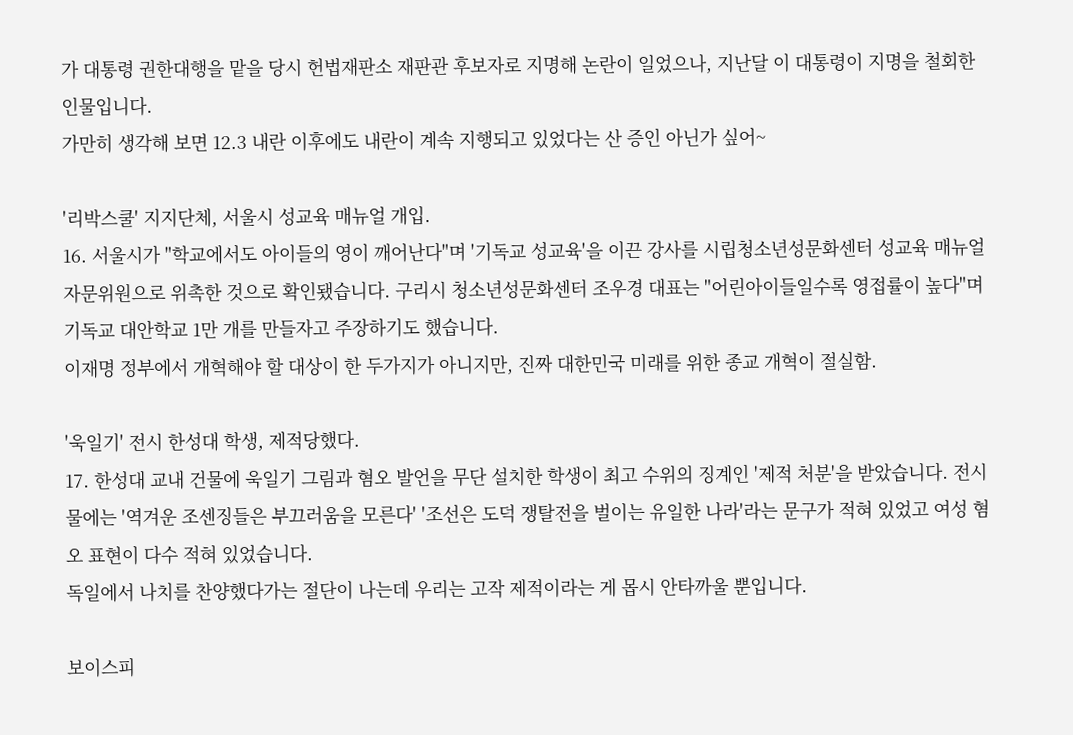가 대통령 권한대행을 맡을 당시 헌법재판소 재판관 후보자로 지명해 논란이 일었으나, 지난달 이 대통령이 지명을 철회한 인물입니다.
가만히 생각해 보면 12.3 내란 이후에도 내란이 계속 지행되고 있었다는 산 증인 아닌가 싶어~

'리박스쿨' 지지단체, 서울시 성교육 매뉴얼 개입.
16. 서울시가 "학교에서도 아이들의 영이 깨어난다"며 '기독교 성교육'을 이끈 강사를 시립청소년성문화센터 성교육 매뉴얼 자문위원으로 위촉한 것으로 확인됐습니다. 구리시 청소년성문화센터 조우경 대표는 "어린아이들일수록 영접률이 높다"며 기독교 대안학교 1만 개를 만들자고 주장하기도 했습니다.
이재명 정부에서 개혁해야 할 대상이 한 두가지가 아니지만, 진짜 대한민국 미래를 위한 종교 개혁이 절실함.

'욱일기' 전시 한성대 학생, 제적당했다.
17. 한성대 교내 건물에 욱일기 그림과 혐오 발언을 무단 설치한 학생이 최고 수위의 징계인 '제적 처분'을 받았습니다. 전시물에는 '역겨운 조센징들은 부끄러움을 모른다' '조선은 도덕 쟁탈전을 벌이는 유일한 나라'라는 문구가 적혀 있었고 여성 혐오 표현이 다수 적혀 있었습니다.
독일에서 나치를 찬양했다가는 절단이 나는데 우리는 고작 제적이라는 게 몹시 안타까울 뿐입니다.

보이스피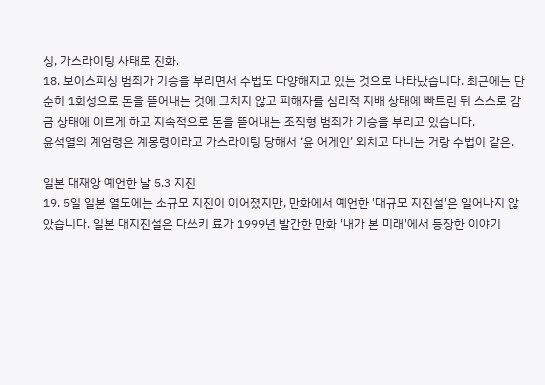싱, 가스라이팅 사태로 진화.
18. 보이스피싱 범죄가 기승을 부리면서 수법도 다양해지고 있는 것으로 나타났습니다. 최근에는 단순히 1회성으로 돈을 뜯어내는 것에 그치지 않고 피해자를 심리적 지배 상태에 빠트린 뒤 스스로 감금 상태에 이르게 하고 지속적으로 돈을 뜯어내는 조직형 범죄가 기승을 부리고 있습니다.
윤석열의 계엄령은 계몽령이라고 가스라이팅 당해서 ‘윤 어게인’ 외치고 다니는 거랑 수법이 같은.

일본 대재앙 예언한 날 5.3 지진
19. 5일 일본 열도에는 소규모 지진이 이어졌지만, 만화에서 예언한 '대규모 지진설'은 일어나지 않았습니다. 일본 대지진설은 다쓰키 료가 1999년 발간한 만화 '내가 본 미래'에서 등장한 이야기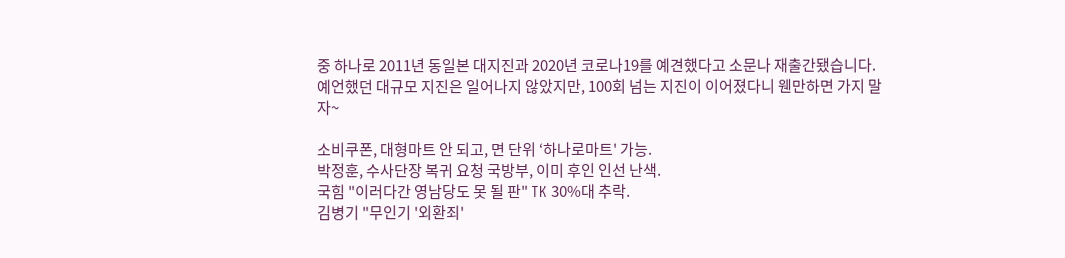중 하나로 2011년 동일본 대지진과 2020년 코로나19를 예견했다고 소문나 재출간됐습니다.
예언했던 대규모 지진은 일어나지 않았지만, 100회 넘는 지진이 이어졌다니 웬만하면 가지 말자~

소비쿠폰, 대형마트 안 되고, 면 단위 ‘하나로마트' 가능.
박정훈, 수사단장 복귀 요청 국방부, 이미 후인 인선 난색.
국힘 "이러다간 영남당도 못 될 판" TK 30%대 추락.
김병기 "무인기 '외환죄'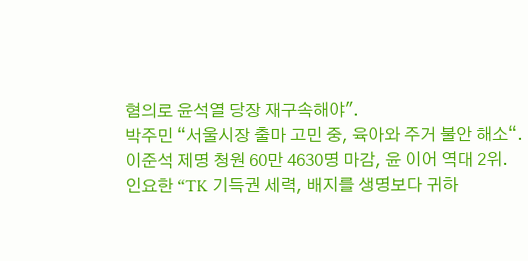혐의로 윤석열 당장 재구속해야".
박주민 “서울시장 출마 고민 중, 육아와 주거 불안 해소“.
이준석 제명 청원 60만 4630명 마감, 윤 이어 역대 2위.
인요한 “TK 기득권 세력, 배지를 생명보다 귀하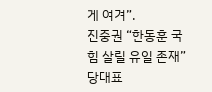게 여겨”.
진중권 “한동훈 국힘 살릴 유일 존재” 당대표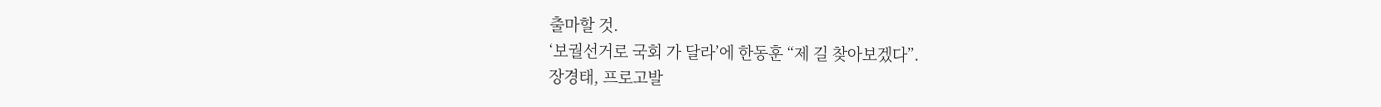출마할 것.
‘보궐선거로 국회 가 달라’에 한동훈 “제 길 찾아보겠다”.
장경태, 프로고발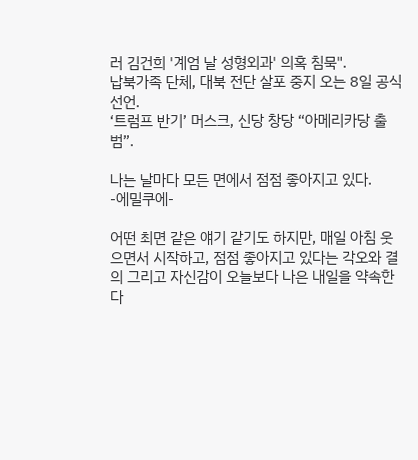러 김건희 '계엄 날 성형외과' 의혹 침묵".
납북가족 단체, 대북 전단 살포 중지 오는 8일 공식 선언.
‘트럼프 반기’ 머스크, 신당 창당 “아메리카당 출범”.

나는 날마다 모든 면에서 점점 좋아지고 있다.
-에밀쿠에-

어떤 최면 같은 얘기 같기도 하지만, 매일 아침 웃으면서 시작하고, 점점 좋아지고 있다는 각오와 결의 그리고 자신감이 오늘보다 나은 내일을 약속한다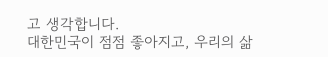고 생각합니다.
대한민국이 점점 좋아지고, 우리의 삶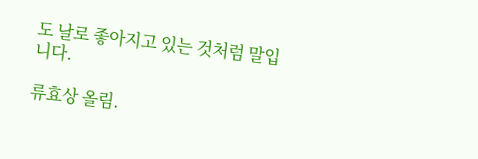도 날로 좋아지고 있는 것처럼 말입니다.

류효상 올림.